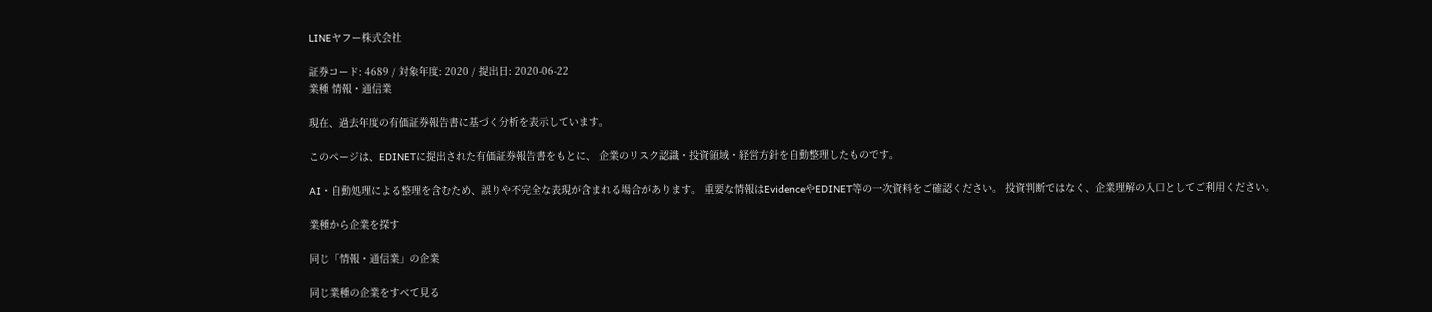LINEヤフー株式会社

証券コード: 4689 / 対象年度: 2020 / 提出日: 2020-06-22
業種 情報・通信業

現在、過去年度の有価証券報告書に基づく分析を表示しています。

このページは、EDINETに提出された有価証券報告書をもとに、 企業のリスク認識・投資領域・経営方針を自動整理したものです。

AI・自動処理による整理を含むため、誤りや不完全な表現が含まれる場合があります。 重要な情報はEvidenceやEDINET等の一次資料をご確認ください。 投資判断ではなく、企業理解の入口としてご利用ください。

業種から企業を探す

同じ「情報・通信業」の企業

同じ業種の企業をすべて見る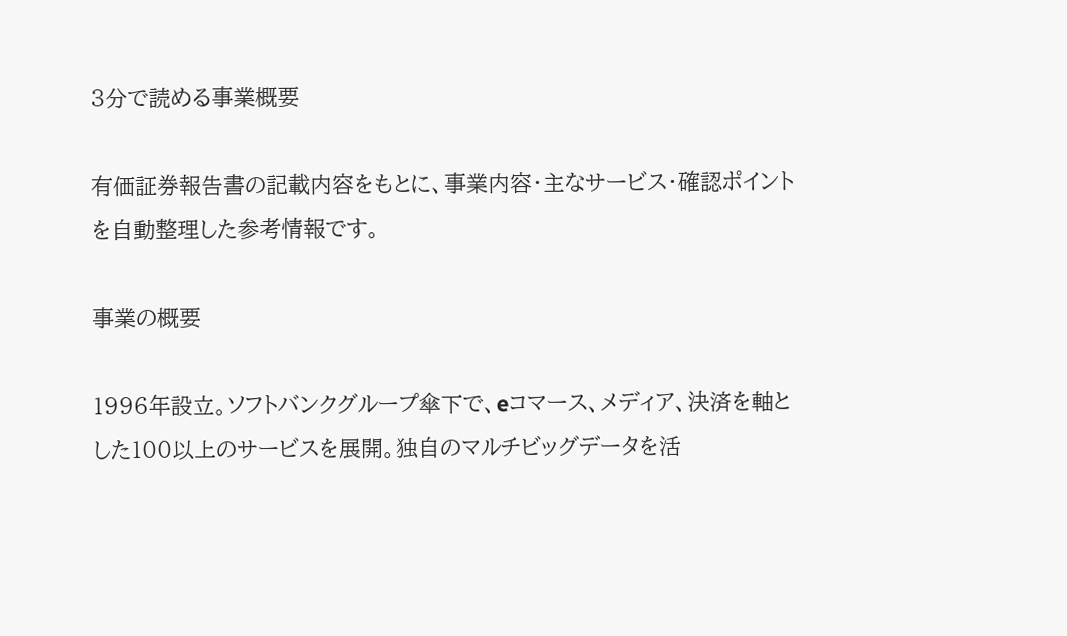3分で読める事業概要

有価証券報告書の記載内容をもとに、事業内容・主なサービス・確認ポイントを自動整理した参考情報です。

事業の概要

1996年設立。ソフトバンクグループ傘下で、eコマース、メディア、決済を軸とした100以上のサービスを展開。独自のマルチビッグデータを活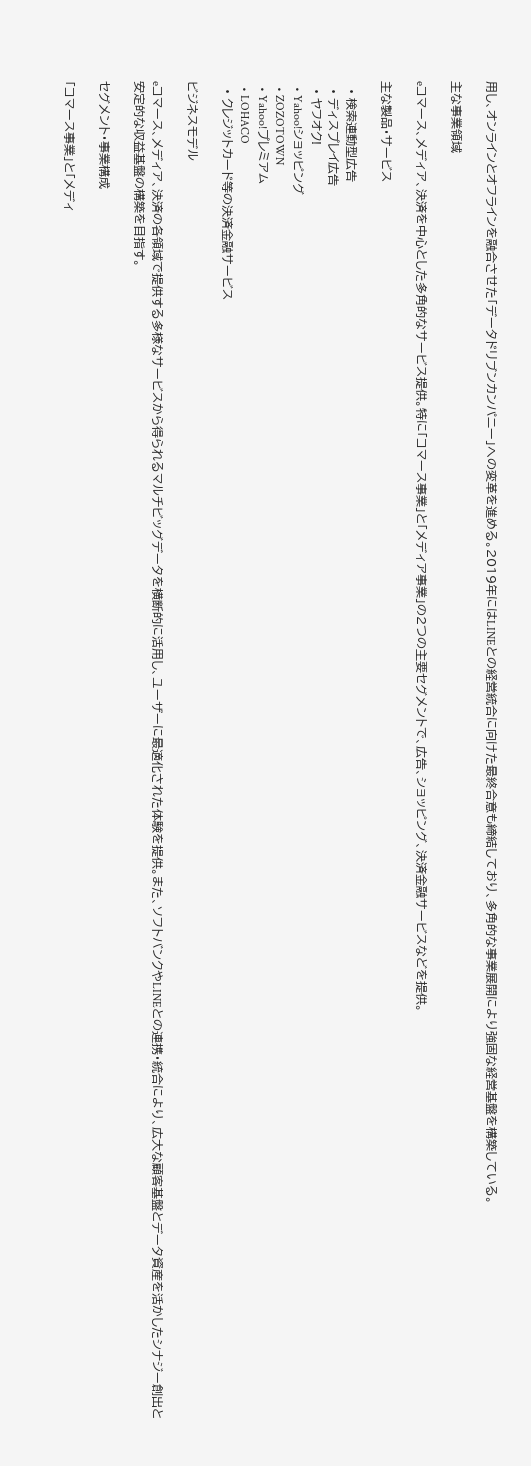用し、オンラインとオフラインを融合させた「データドリブンカンパニー」への変革を進める。2019年にはLINEとの経営統合に向けた最終合意も締結しており、多角的な事業展開により強固な経営基盤を構築している。

主な事業領域

eコマース、メディア、決済を中心とした多角的なサービス提供。特に「コマース事業」と「メディア事業」の2つの主要セグメントで、広告、ショッピング、決済金融サービスなどを提供。

主な製品・サービス

  • 検索連動型広告
  • ディスプレイ広告
  • ヤフオク!
  • Yahoo!ショッピング
  • ZOZOTOWN
  • Yahoo!プレミアム
  • LOHACO
  • クレジットカード等の決済金融サービス

ビジネスモデル

eコマース、メディア、決済の各領域で提供する多様なサービスから得られるマルチビッグデータを横断的に活用し、ユーザーに最適化された体験を提供。また、ソフトバンクやLINEとの連携・統合により、広大な顧客基盤とデータ資産を活かしたシナジー創出と安定的な収益基盤の構築を目指す。

セグメント・事業構成

「コマース事業」と「メディ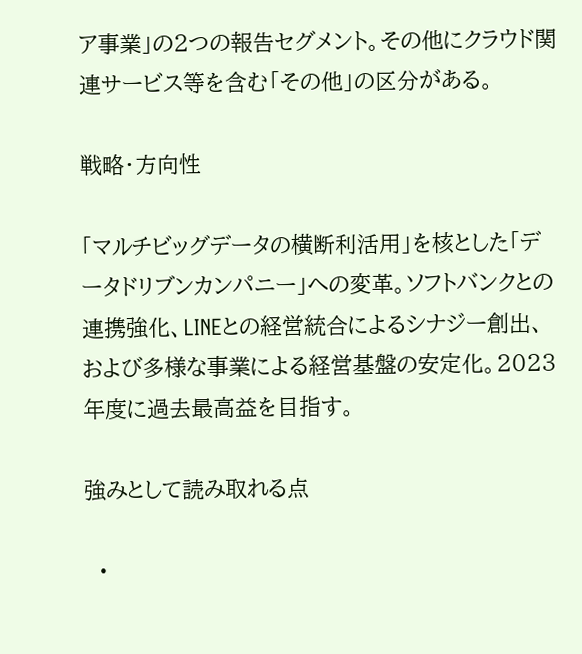ア事業」の2つの報告セグメント。その他にクラウド関連サービス等を含む「その他」の区分がある。

戦略・方向性

「マルチビッグデータの横断利活用」を核とした「データドリブンカンパニー」への変革。ソフトバンクとの連携強化、LINEとの経営統合によるシナジー創出、および多様な事業による経営基盤の安定化。2023年度に過去最高益を目指す。

強みとして読み取れる点

  •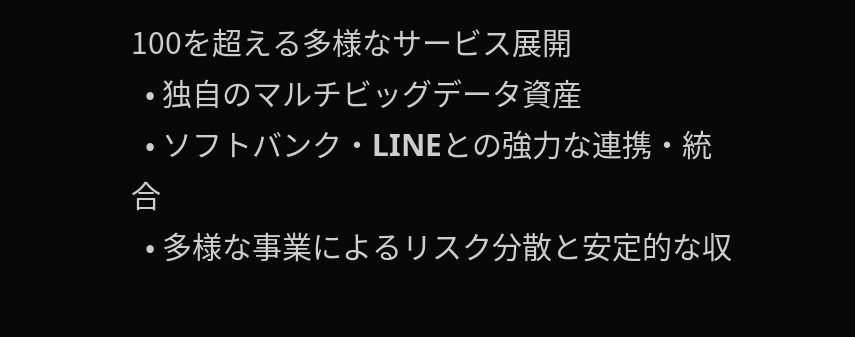100を超える多様なサービス展開
  • 独自のマルチビッグデータ資産
  • ソフトバンク・LINEとの強力な連携・統合
  • 多様な事業によるリスク分散と安定的な収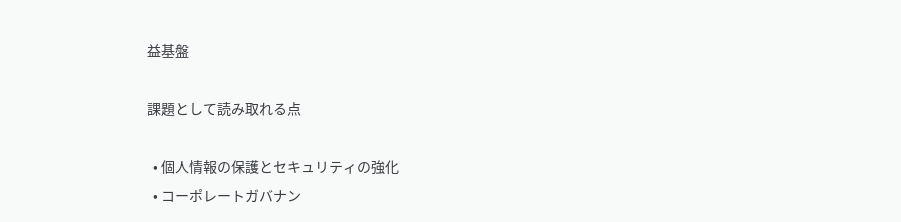益基盤

課題として読み取れる点

  • 個人情報の保護とセキュリティの強化
  • コーポレートガバナン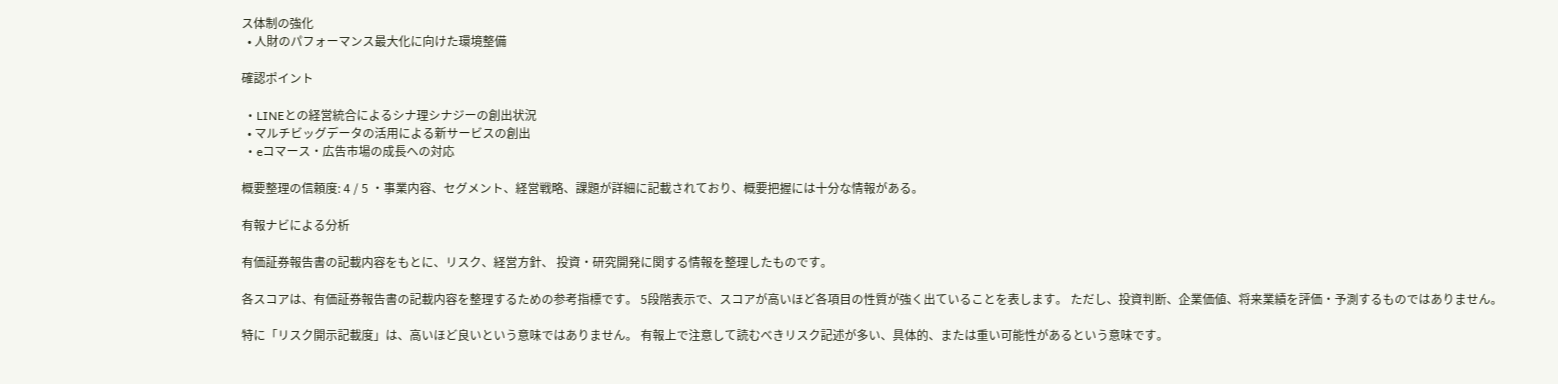ス体制の強化
  • 人財のパフォーマンス最大化に向けた環境整備

確認ポイント

  • LINEとの経営統合によるシナ理シナジーの創出状況
  • マルチビッグデータの活用による新サービスの創出
  • eコマース・広告市場の成長への対応

概要整理の信頼度: 4 / 5 ・事業内容、セグメント、経営戦略、課題が詳細に記載されており、概要把握には十分な情報がある。

有報ナビによる分析

有価証券報告書の記載内容をもとに、リスク、経営方針、 投資・研究開発に関する情報を整理したものです。

各スコアは、有価証券報告書の記載内容を整理するための参考指標です。 5段階表示で、スコアが高いほど各項目の性質が強く出ていることを表します。 ただし、投資判断、企業価値、将来業績を評価・予測するものではありません。

特に「リスク開示記載度」は、高いほど良いという意味ではありません。 有報上で注意して読むべきリスク記述が多い、具体的、または重い可能性があるという意味です。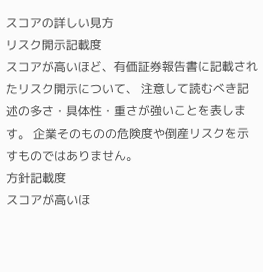スコアの詳しい見方
リスク開示記載度
スコアが高いほど、有価証券報告書に記載されたリスク開示について、 注意して読むべき記述の多さ・具体性・重さが強いことを表します。 企業そのものの危険度や倒産リスクを示すものではありません。
方針記載度
スコアが高いほ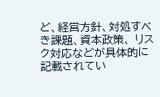ど、経営方針、対処すべき課題、資本政策、 リスク対応などが具体的に記載されてい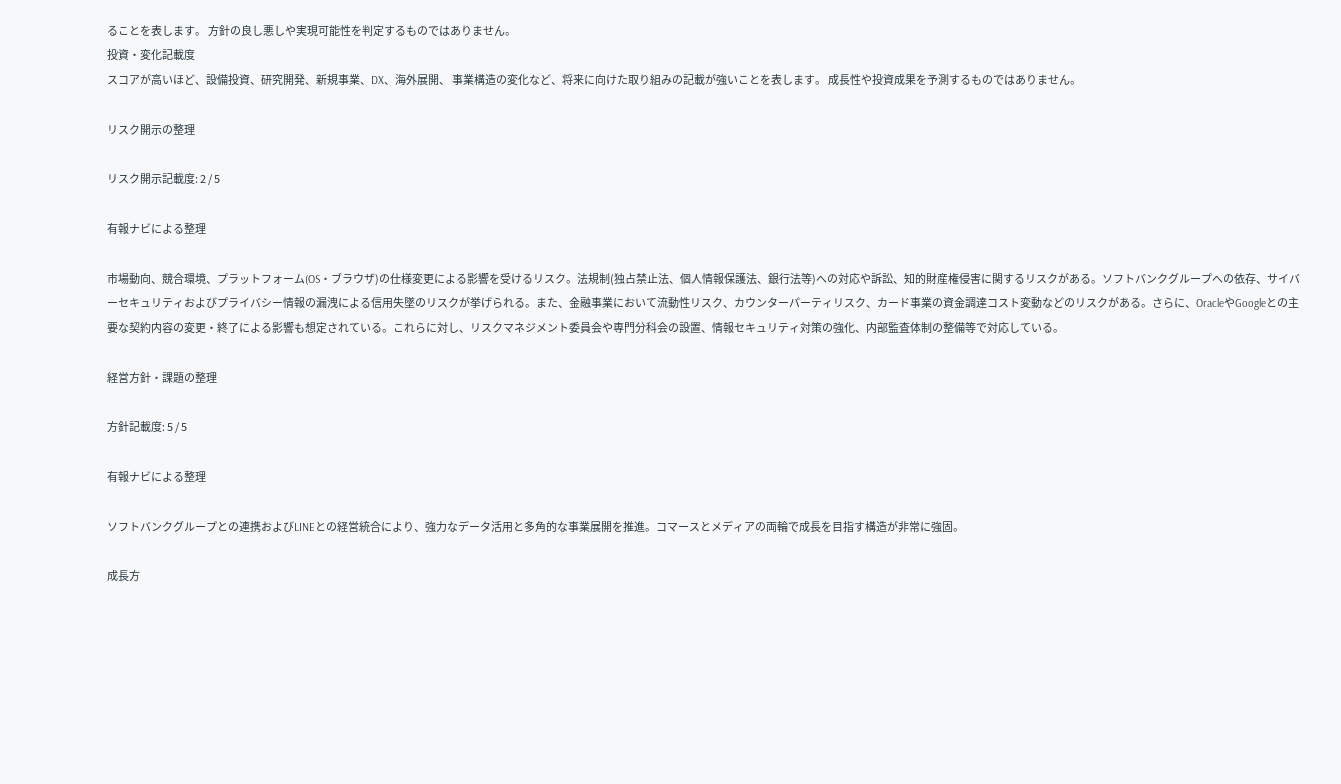ることを表します。 方針の良し悪しや実現可能性を判定するものではありません。
投資・変化記載度
スコアが高いほど、設備投資、研究開発、新規事業、DX、海外展開、 事業構造の変化など、将来に向けた取り組みの記載が強いことを表します。 成長性や投資成果を予測するものではありません。

リスク開示の整理

リスク開示記載度: 2 / 5

有報ナビによる整理

市場動向、競合環境、プラットフォーム(OS・ブラウザ)の仕様変更による影響を受けるリスク。法規制(独占禁止法、個人情報保護法、銀行法等)への対応や訴訟、知的財産権侵害に関するリスクがある。ソフトバンクグループへの依存、サイバーセキュリティおよびプライバシー情報の漏洩による信用失墜のリスクが挙げられる。また、金融事業において流動性リスク、カウンターパーティリスク、カード事業の資金調達コスト変動などのリスクがある。さらに、OracleやGoogleとの主要な契約内容の変更・終了による影響も想定されている。これらに対し、リスクマネジメント委員会や専門分科会の設置、情報セキュリティ対策の強化、内部監査体制の整備等で対応している。

経営方針・課題の整理

方針記載度: 5 / 5

有報ナビによる整理

ソフトバンクグループとの連携およびLINEとの経営統合により、強力なデータ活用と多角的な事業展開を推進。コマースとメディアの両輪で成長を目指す構造が非常に強固。

成長方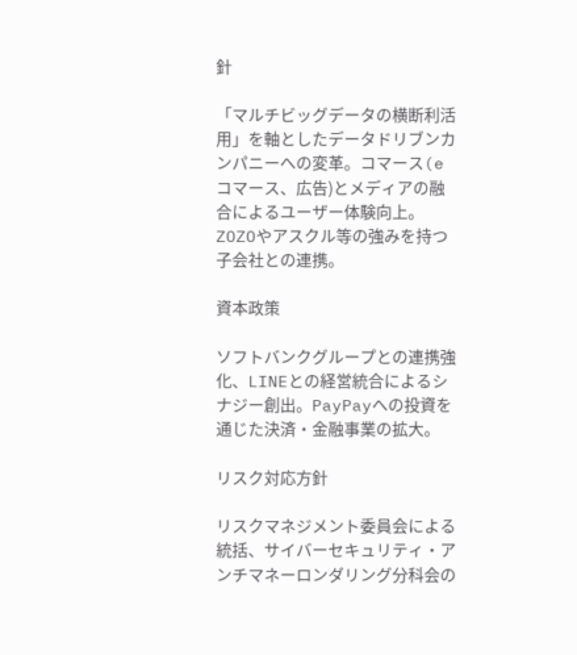針

「マルチビッグデータの横断利活用」を軸としたデータドリブンカンパニーへの変革。コマース(eコマース、広告)とメディアの融合によるユーザー体験向上。ZOZOやアスクル等の強みを持つ子会社との連携。

資本政策

ソフトバンクグループとの連携強化、LINEとの経営統合によるシナジー創出。PayPayへの投資を通じた決済・金融事業の拡大。

リスク対応方針

リスクマネジメント委員会による統括、サイバーセキュリティ・アンチマネーロンダリング分科会の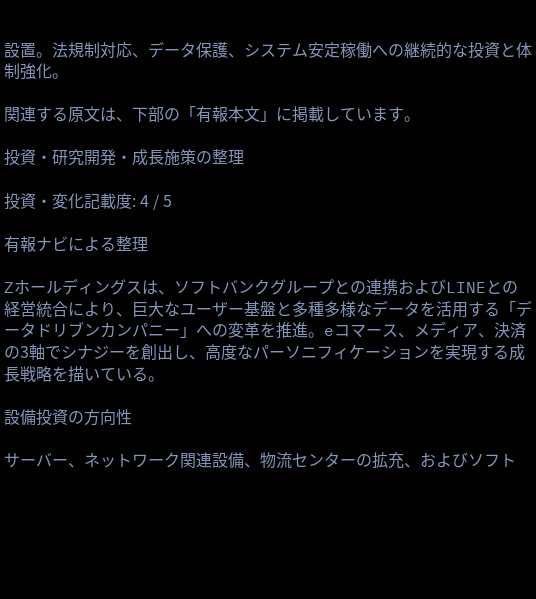設置。法規制対応、データ保護、システム安定稼働への継続的な投資と体制強化。

関連する原文は、下部の「有報本文」に掲載しています。

投資・研究開発・成長施策の整理

投資・変化記載度: 4 / 5

有報ナビによる整理

Zホールディングスは、ソフトバンクグループとの連携およびLINEとの経営統合により、巨大なユーザー基盤と多種多様なデータを活用する「データドリブンカンパニー」への変革を推進。eコマース、メディア、決済の3軸でシナジーを創出し、高度なパーソニフィケーションを実現する成長戦略を描いている。

設備投資の方向性

サーバー、ネットワーク関連設備、物流センターの拡充、およびソフト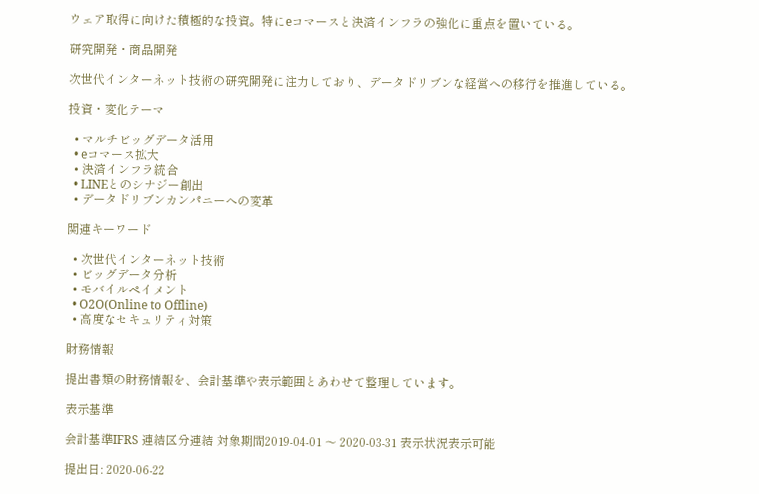ウェア取得に向けた積極的な投資。特にeコマースと決済インフラの強化に重点を置いている。

研究開発・商品開発

次世代インターネット技術の研究開発に注力しており、データドリブンな経営への移行を推進している。

投資・変化テーマ

  • マルチビッグデータ活用
  • eコマース拡大
  • 決済インフラ統合
  • LINEとのシナジー創出
  • データドリブンカンパニーへの変革

関連キーワード

  • 次世代インターネット技術
  • ビッグデータ分析
  • モバイルペイメント
  • O2O(Online to Offline)
  • 高度なセキュリティ対策

財務情報

提出書類の財務情報を、会計基準や表示範囲とあわせて整理しています。

表示基準

会計基準IFRS 連結区分連結 対象期間2019-04-01 〜 2020-03-31 表示状況表示可能

提出日: 2020-06-22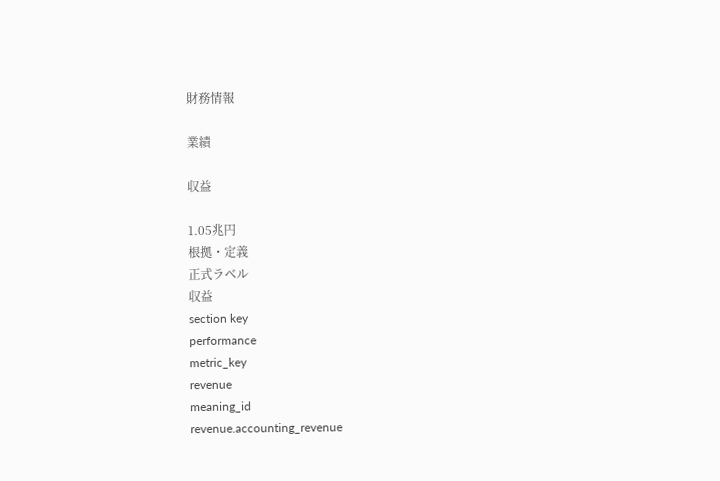財務情報

業績

収益

1.05兆円
根拠・定義
正式ラベル
収益
section key
performance
metric_key
revenue
meaning_id
revenue.accounting_revenue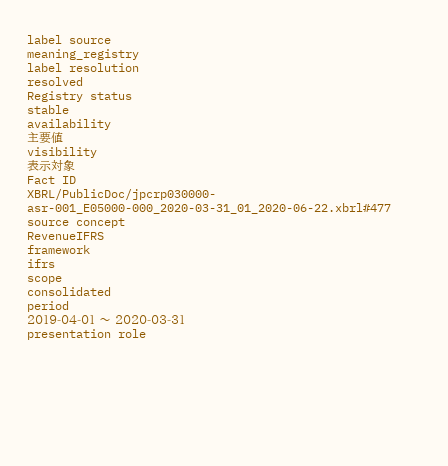label source
meaning_registry
label resolution
resolved
Registry status
stable
availability
主要値
visibility
表示対象
Fact ID
XBRL/PublicDoc/jpcrp030000-asr-001_E05000-000_2020-03-31_01_2020-06-22.xbrl#477
source concept
RevenueIFRS
framework
ifrs
scope
consolidated
period
2019-04-01 〜 2020-03-31
presentation role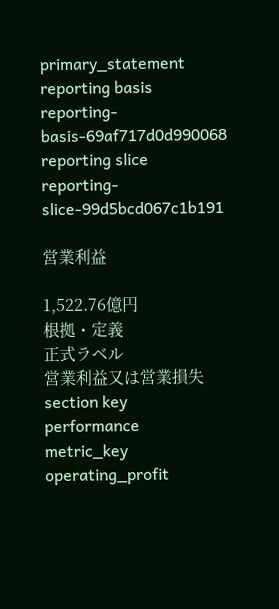primary_statement
reporting basis
reporting-basis-69af717d0d990068
reporting slice
reporting-slice-99d5bcd067c1b191

営業利益

1,522.76億円
根拠・定義
正式ラベル
営業利益又は営業損失
section key
performance
metric_key
operating_profit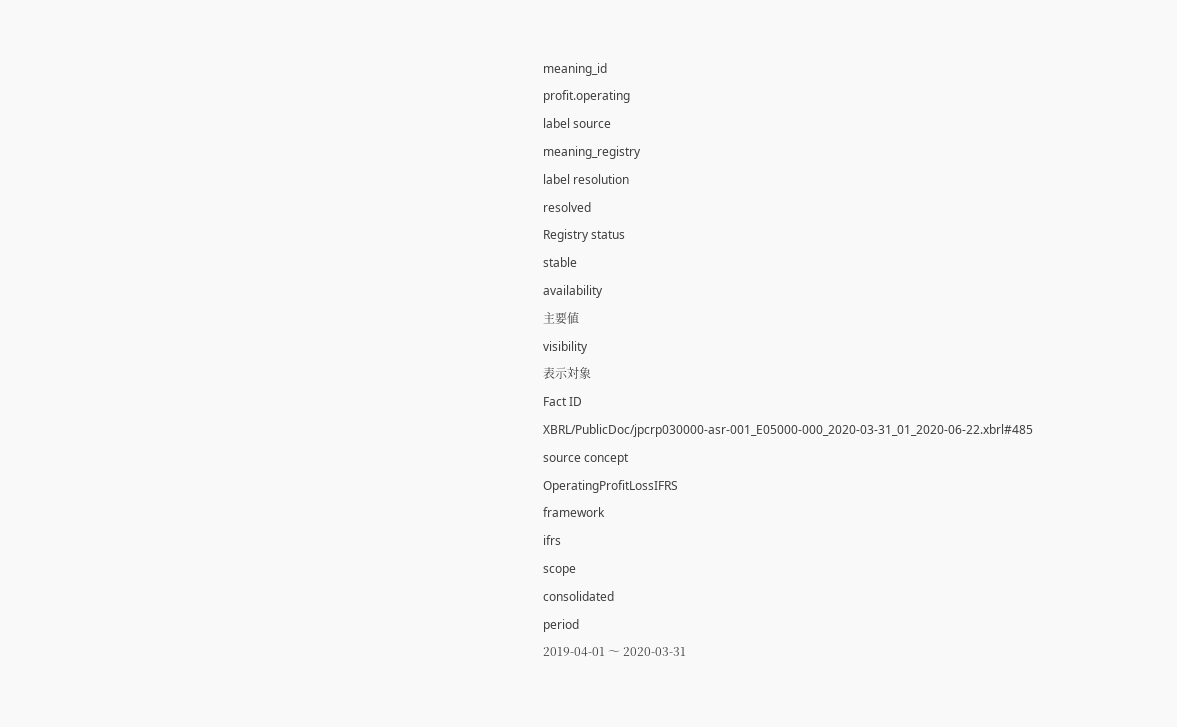meaning_id
profit.operating
label source
meaning_registry
label resolution
resolved
Registry status
stable
availability
主要値
visibility
表示対象
Fact ID
XBRL/PublicDoc/jpcrp030000-asr-001_E05000-000_2020-03-31_01_2020-06-22.xbrl#485
source concept
OperatingProfitLossIFRS
framework
ifrs
scope
consolidated
period
2019-04-01 〜 2020-03-31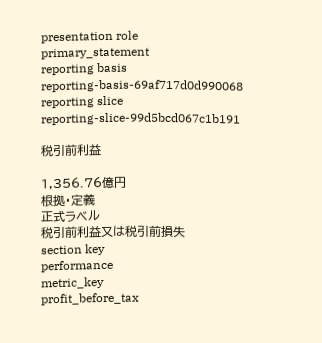presentation role
primary_statement
reporting basis
reporting-basis-69af717d0d990068
reporting slice
reporting-slice-99d5bcd067c1b191

税引前利益

1,356.76億円
根拠・定義
正式ラベル
税引前利益又は税引前損失
section key
performance
metric_key
profit_before_tax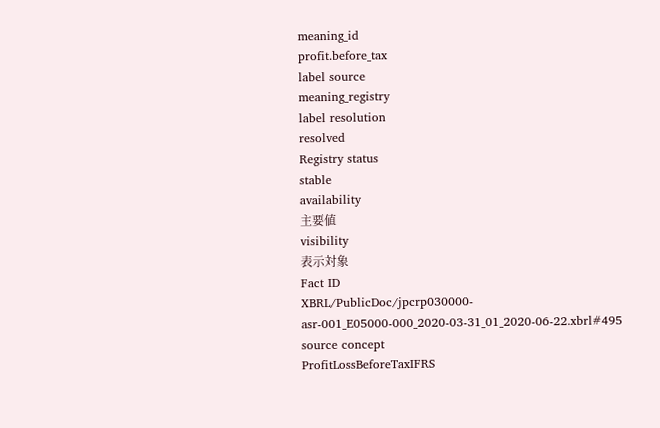meaning_id
profit.before_tax
label source
meaning_registry
label resolution
resolved
Registry status
stable
availability
主要値
visibility
表示対象
Fact ID
XBRL/PublicDoc/jpcrp030000-asr-001_E05000-000_2020-03-31_01_2020-06-22.xbrl#495
source concept
ProfitLossBeforeTaxIFRS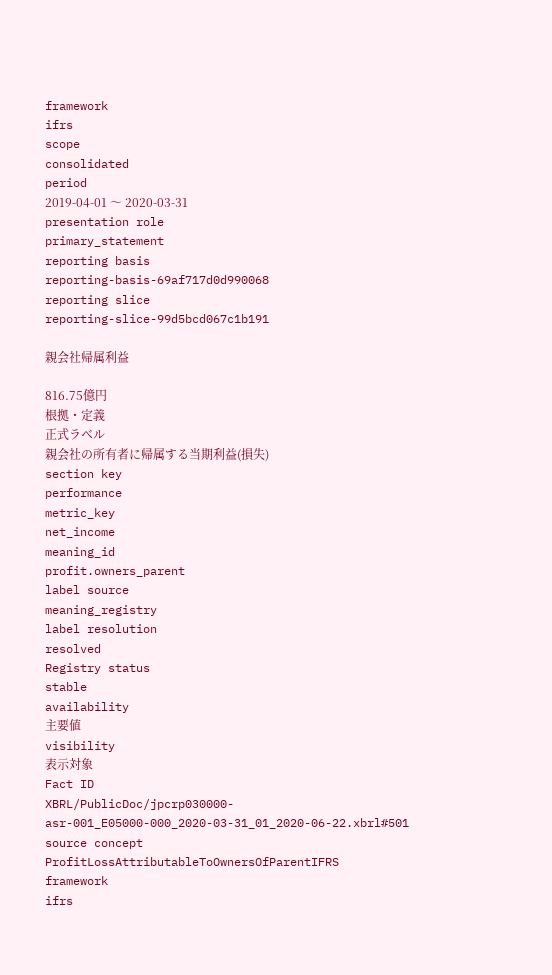framework
ifrs
scope
consolidated
period
2019-04-01 〜 2020-03-31
presentation role
primary_statement
reporting basis
reporting-basis-69af717d0d990068
reporting slice
reporting-slice-99d5bcd067c1b191

親会社帰属利益

816.75億円
根拠・定義
正式ラベル
親会社の所有者に帰属する当期利益(損失)
section key
performance
metric_key
net_income
meaning_id
profit.owners_parent
label source
meaning_registry
label resolution
resolved
Registry status
stable
availability
主要値
visibility
表示対象
Fact ID
XBRL/PublicDoc/jpcrp030000-asr-001_E05000-000_2020-03-31_01_2020-06-22.xbrl#501
source concept
ProfitLossAttributableToOwnersOfParentIFRS
framework
ifrs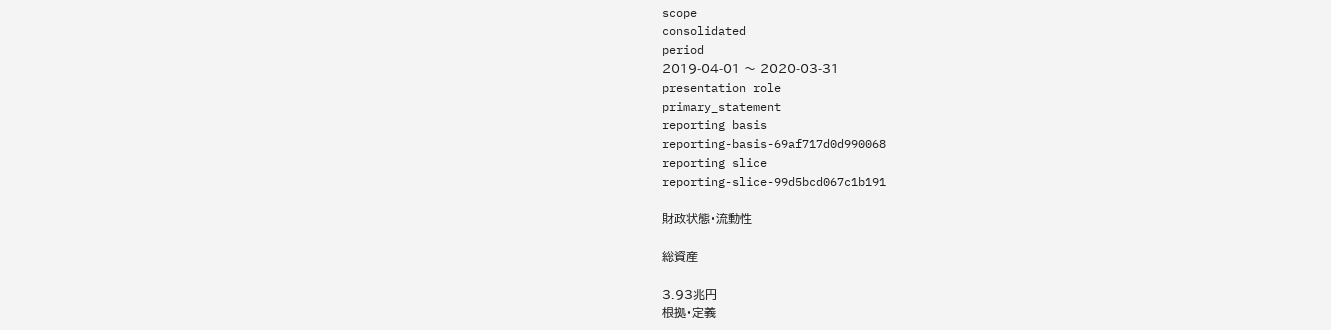scope
consolidated
period
2019-04-01 〜 2020-03-31
presentation role
primary_statement
reporting basis
reporting-basis-69af717d0d990068
reporting slice
reporting-slice-99d5bcd067c1b191

財政状態・流動性

総資産

3.93兆円
根拠・定義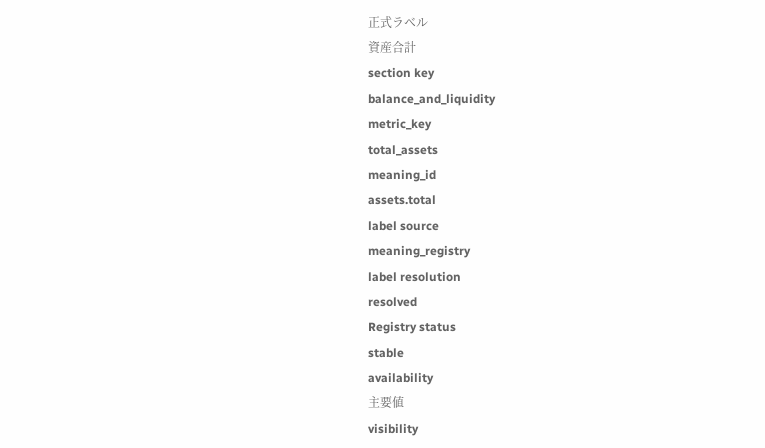正式ラベル
資産合計
section key
balance_and_liquidity
metric_key
total_assets
meaning_id
assets.total
label source
meaning_registry
label resolution
resolved
Registry status
stable
availability
主要値
visibility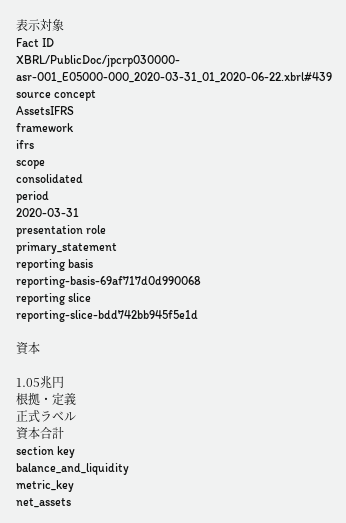表示対象
Fact ID
XBRL/PublicDoc/jpcrp030000-asr-001_E05000-000_2020-03-31_01_2020-06-22.xbrl#439
source concept
AssetsIFRS
framework
ifrs
scope
consolidated
period
2020-03-31
presentation role
primary_statement
reporting basis
reporting-basis-69af717d0d990068
reporting slice
reporting-slice-bdd742bb945f5e1d

資本

1.05兆円
根拠・定義
正式ラベル
資本合計
section key
balance_and_liquidity
metric_key
net_assets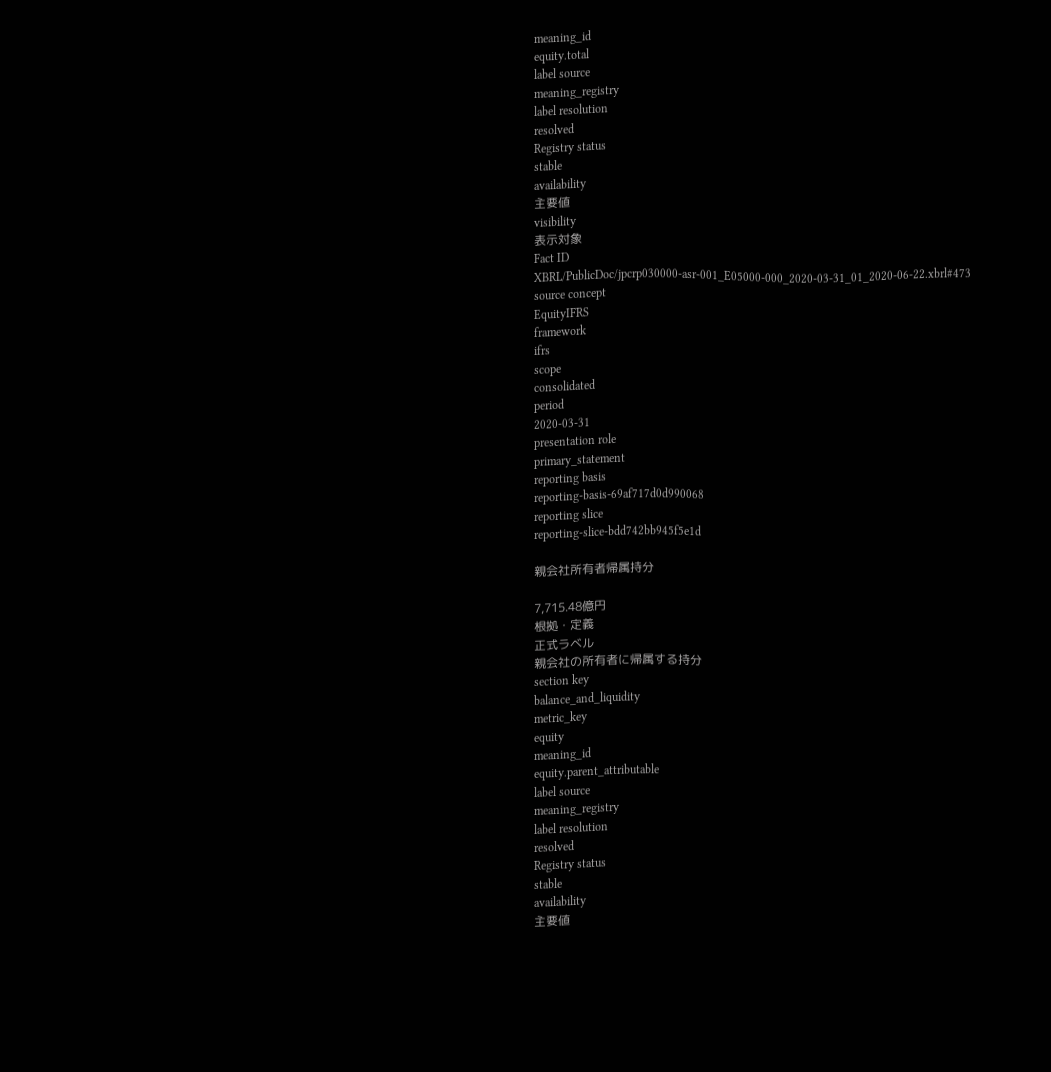meaning_id
equity.total
label source
meaning_registry
label resolution
resolved
Registry status
stable
availability
主要値
visibility
表示対象
Fact ID
XBRL/PublicDoc/jpcrp030000-asr-001_E05000-000_2020-03-31_01_2020-06-22.xbrl#473
source concept
EquityIFRS
framework
ifrs
scope
consolidated
period
2020-03-31
presentation role
primary_statement
reporting basis
reporting-basis-69af717d0d990068
reporting slice
reporting-slice-bdd742bb945f5e1d

親会社所有者帰属持分

7,715.48億円
根拠・定義
正式ラベル
親会社の所有者に帰属する持分
section key
balance_and_liquidity
metric_key
equity
meaning_id
equity.parent_attributable
label source
meaning_registry
label resolution
resolved
Registry status
stable
availability
主要値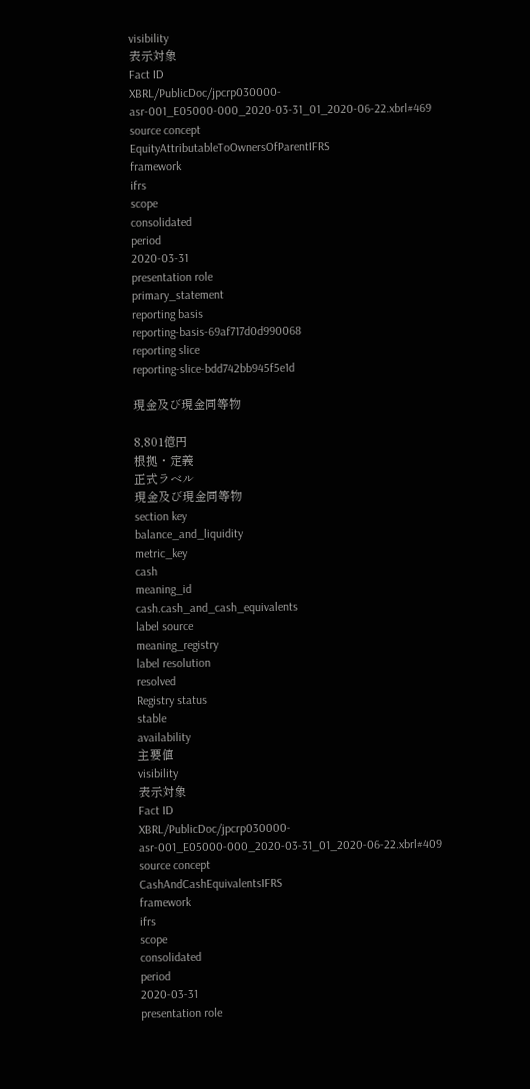visibility
表示対象
Fact ID
XBRL/PublicDoc/jpcrp030000-asr-001_E05000-000_2020-03-31_01_2020-06-22.xbrl#469
source concept
EquityAttributableToOwnersOfParentIFRS
framework
ifrs
scope
consolidated
period
2020-03-31
presentation role
primary_statement
reporting basis
reporting-basis-69af717d0d990068
reporting slice
reporting-slice-bdd742bb945f5e1d

現金及び現金同等物

8,801億円
根拠・定義
正式ラベル
現金及び現金同等物
section key
balance_and_liquidity
metric_key
cash
meaning_id
cash.cash_and_cash_equivalents
label source
meaning_registry
label resolution
resolved
Registry status
stable
availability
主要値
visibility
表示対象
Fact ID
XBRL/PublicDoc/jpcrp030000-asr-001_E05000-000_2020-03-31_01_2020-06-22.xbrl#409
source concept
CashAndCashEquivalentsIFRS
framework
ifrs
scope
consolidated
period
2020-03-31
presentation role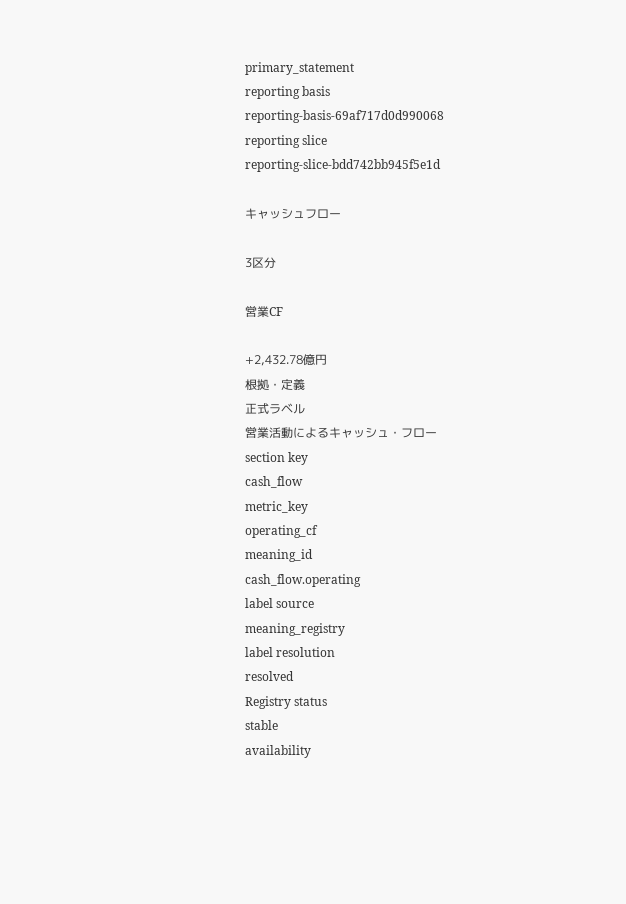primary_statement
reporting basis
reporting-basis-69af717d0d990068
reporting slice
reporting-slice-bdd742bb945f5e1d

キャッシュフロー

3区分

営業CF

+2,432.78億円
根拠・定義
正式ラベル
営業活動によるキャッシュ・フロー
section key
cash_flow
metric_key
operating_cf
meaning_id
cash_flow.operating
label source
meaning_registry
label resolution
resolved
Registry status
stable
availability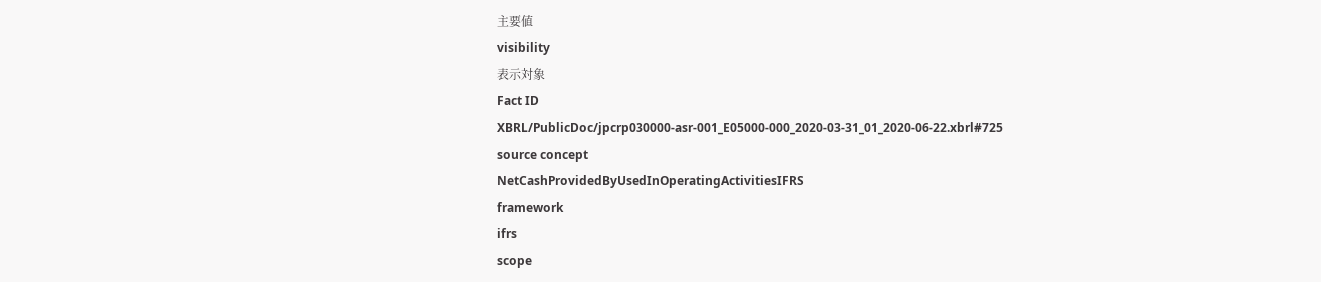主要値
visibility
表示対象
Fact ID
XBRL/PublicDoc/jpcrp030000-asr-001_E05000-000_2020-03-31_01_2020-06-22.xbrl#725
source concept
NetCashProvidedByUsedInOperatingActivitiesIFRS
framework
ifrs
scope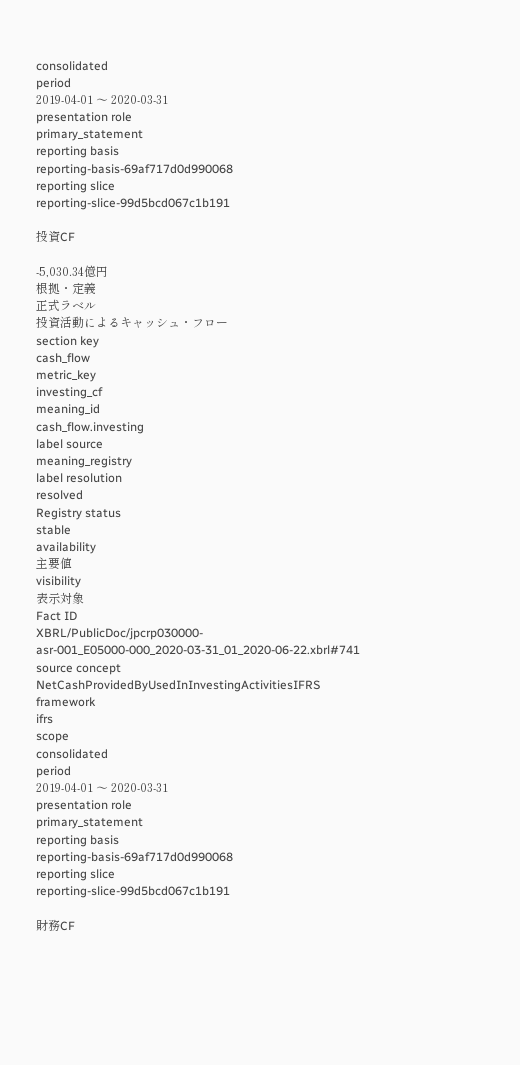consolidated
period
2019-04-01 〜 2020-03-31
presentation role
primary_statement
reporting basis
reporting-basis-69af717d0d990068
reporting slice
reporting-slice-99d5bcd067c1b191

投資CF

-5,030.34億円
根拠・定義
正式ラベル
投資活動によるキャッシュ・フロー
section key
cash_flow
metric_key
investing_cf
meaning_id
cash_flow.investing
label source
meaning_registry
label resolution
resolved
Registry status
stable
availability
主要値
visibility
表示対象
Fact ID
XBRL/PublicDoc/jpcrp030000-asr-001_E05000-000_2020-03-31_01_2020-06-22.xbrl#741
source concept
NetCashProvidedByUsedInInvestingActivitiesIFRS
framework
ifrs
scope
consolidated
period
2019-04-01 〜 2020-03-31
presentation role
primary_statement
reporting basis
reporting-basis-69af717d0d990068
reporting slice
reporting-slice-99d5bcd067c1b191

財務CF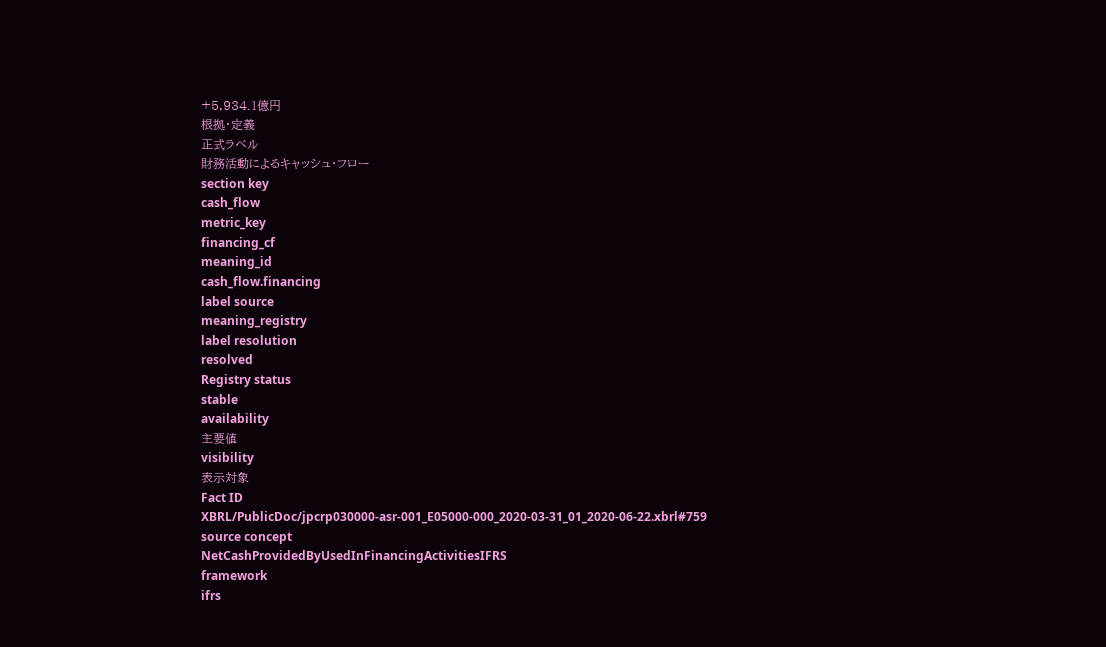+5,934.1億円
根拠・定義
正式ラベル
財務活動によるキャッシュ・フロー
section key
cash_flow
metric_key
financing_cf
meaning_id
cash_flow.financing
label source
meaning_registry
label resolution
resolved
Registry status
stable
availability
主要値
visibility
表示対象
Fact ID
XBRL/PublicDoc/jpcrp030000-asr-001_E05000-000_2020-03-31_01_2020-06-22.xbrl#759
source concept
NetCashProvidedByUsedInFinancingActivitiesIFRS
framework
ifrs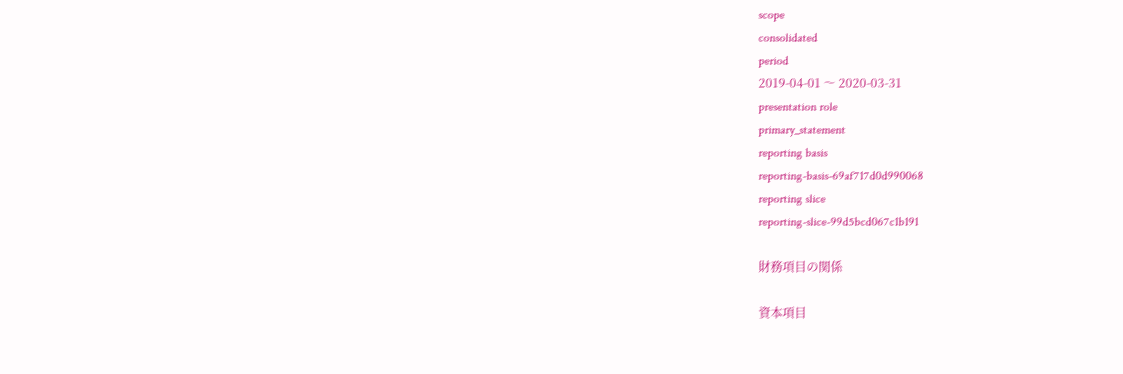scope
consolidated
period
2019-04-01 〜 2020-03-31
presentation role
primary_statement
reporting basis
reporting-basis-69af717d0d990068
reporting slice
reporting-slice-99d5bcd067c1b191

財務項目の関係

資本項目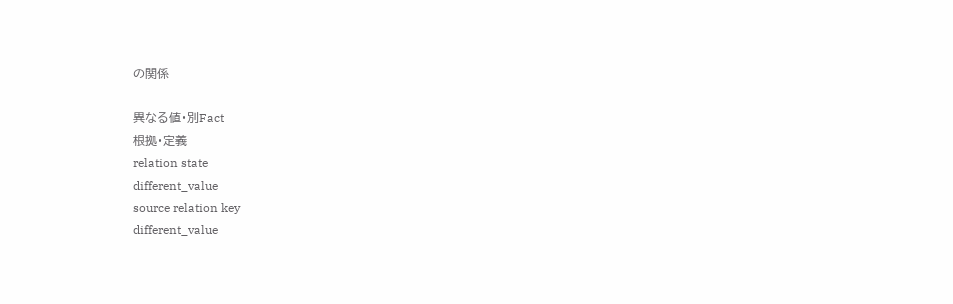の関係

異なる値・別Fact
根拠・定義
relation state
different_value
source relation key
different_value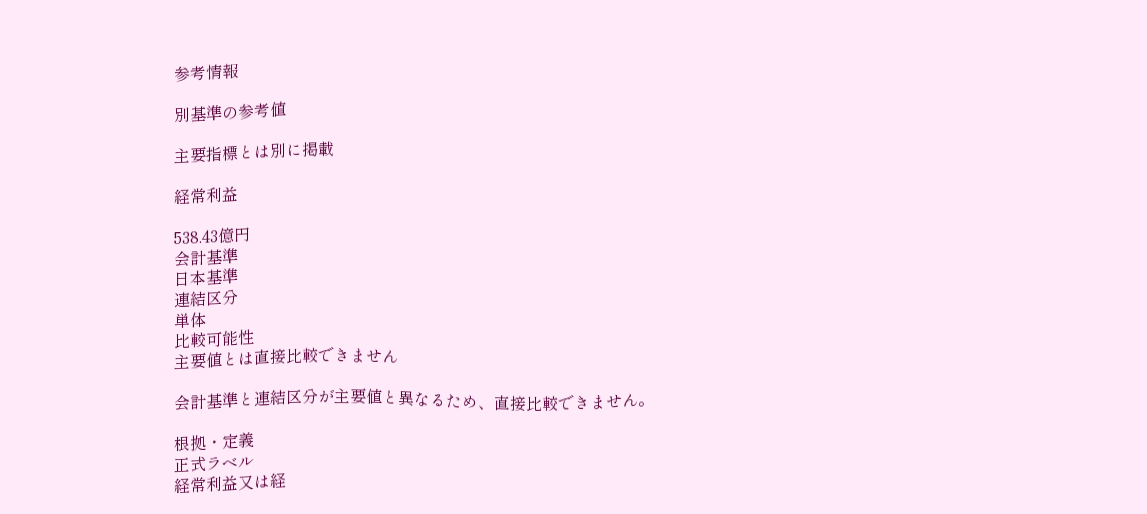参考情報

別基準の参考値

主要指標とは別に掲載

経常利益

538.43億円
会計基準
日本基準
連結区分
単体
比較可能性
主要値とは直接比較できません

会計基準と連結区分が主要値と異なるため、直接比較できません。

根拠・定義
正式ラベル
経常利益又は経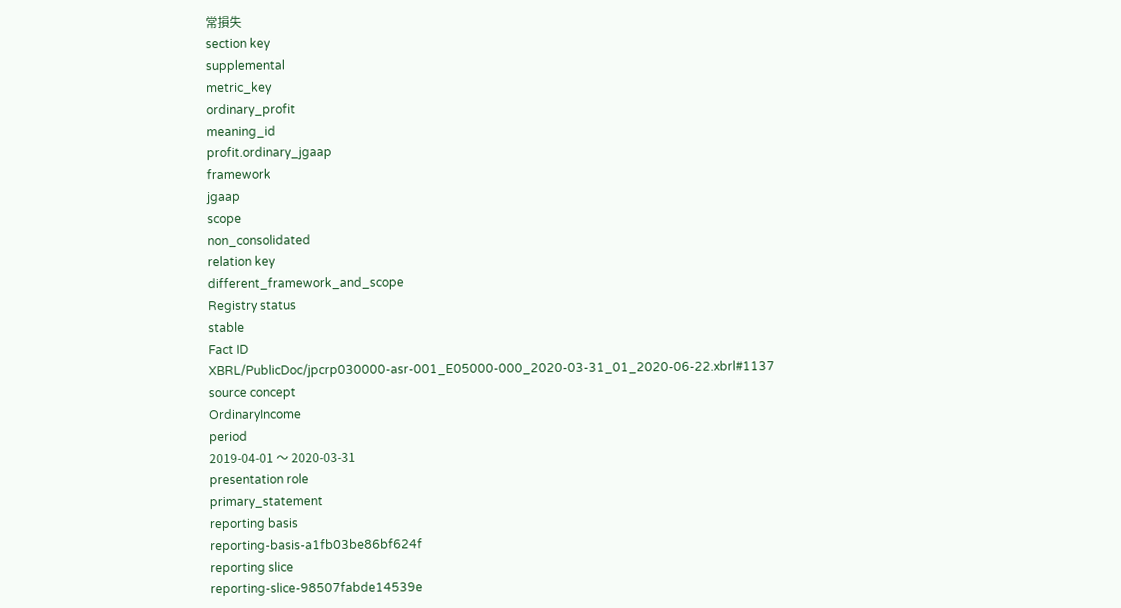常損失
section key
supplemental
metric_key
ordinary_profit
meaning_id
profit.ordinary_jgaap
framework
jgaap
scope
non_consolidated
relation key
different_framework_and_scope
Registry status
stable
Fact ID
XBRL/PublicDoc/jpcrp030000-asr-001_E05000-000_2020-03-31_01_2020-06-22.xbrl#1137
source concept
OrdinaryIncome
period
2019-04-01 〜 2020-03-31
presentation role
primary_statement
reporting basis
reporting-basis-a1fb03be86bf624f
reporting slice
reporting-slice-98507fabde14539e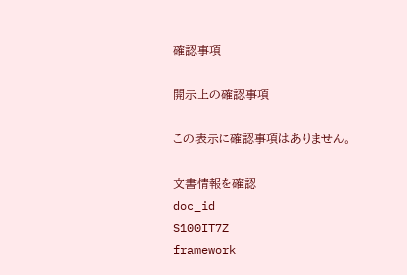確認事項

開示上の確認事項

この表示に確認事項はありません。

文書情報を確認
doc_id
S100IT7Z
framework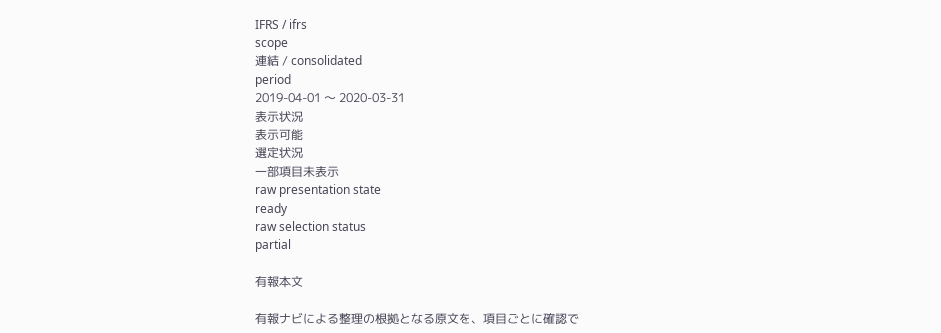IFRS / ifrs
scope
連結 / consolidated
period
2019-04-01 〜 2020-03-31
表示状況
表示可能
選定状況
一部項目未表示
raw presentation state
ready
raw selection status
partial

有報本文

有報ナビによる整理の根拠となる原文を、項目ごとに確認で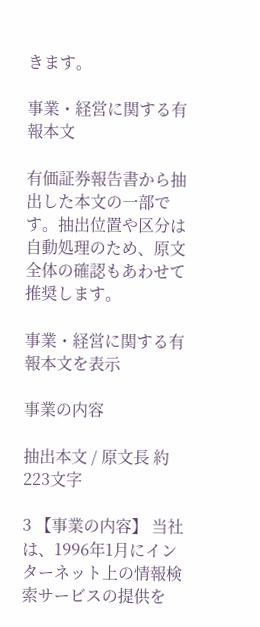きます。

事業・経営に関する有報本文

有価証券報告書から抽出した本文の一部です。抽出位置や区分は自動処理のため、原文全体の確認もあわせて推奨します。

事業・経営に関する有報本文を表示

事業の内容

抽出本文 / 原文長 約223文字

3 【事業の内容】 当社は、1996年1月にインターネット上の情報検索サービスの提供を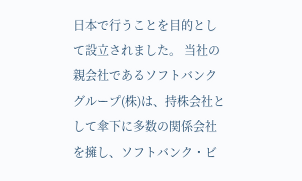日本で行うことを目的として設立されました。 当社の親会社であるソフトバンクグループ(株)は、持株会社として傘下に多数の関係会社を擁し、ソフトバンク・ビ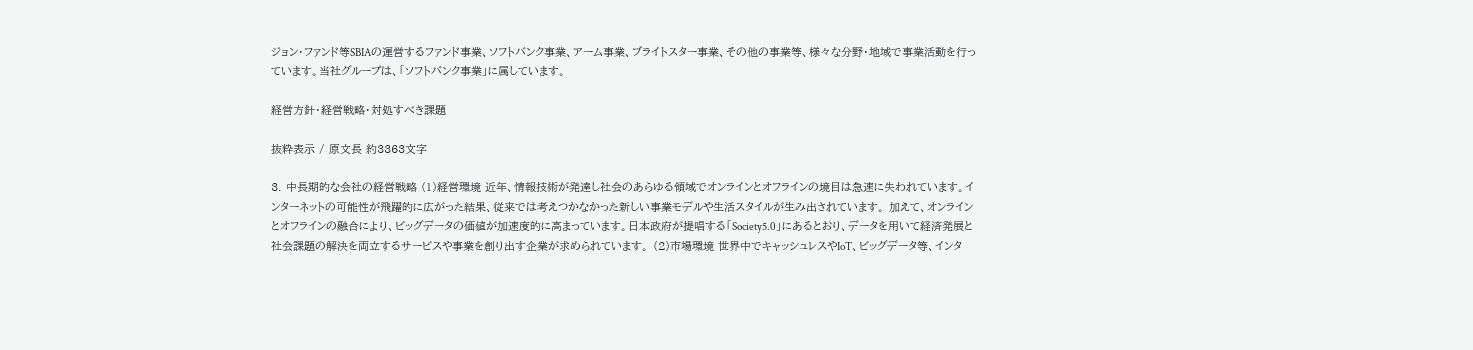ジョン・ファンド等SBIAの運営するファンド事業、ソフトバンク事業、アーム事業、ブライトスター事業、その他の事業等、様々な分野・地域で事業活動を行っています。当社グループは、「ソフトバンク事業」に属しています。

経営方針・経営戦略・対処すべき課題

抜粋表示 / 原文長 約3363文字

3. 中長期的な会社の経営戦略 (1)経営環境 近年、情報技術が発達し社会のあらゆる領域でオンラインとオフラインの境目は急速に失われています。インターネットの可能性が飛躍的に広がった結果、従来では考えつかなかった新しい事業モデルや生活スタイルが生み出されています。 加えて、オンラインとオフラインの融合により、ビッグデータの価値が加速度的に高まっています。日本政府が提唱する「Society5.0」にあるとおり、データを用いて経済発展と社会課題の解決を両立するサービスや事業を創り出す企業が求められています。 (2)市場環境 世界中でキャッシュレスやIoT、ビッグデータ等、インタ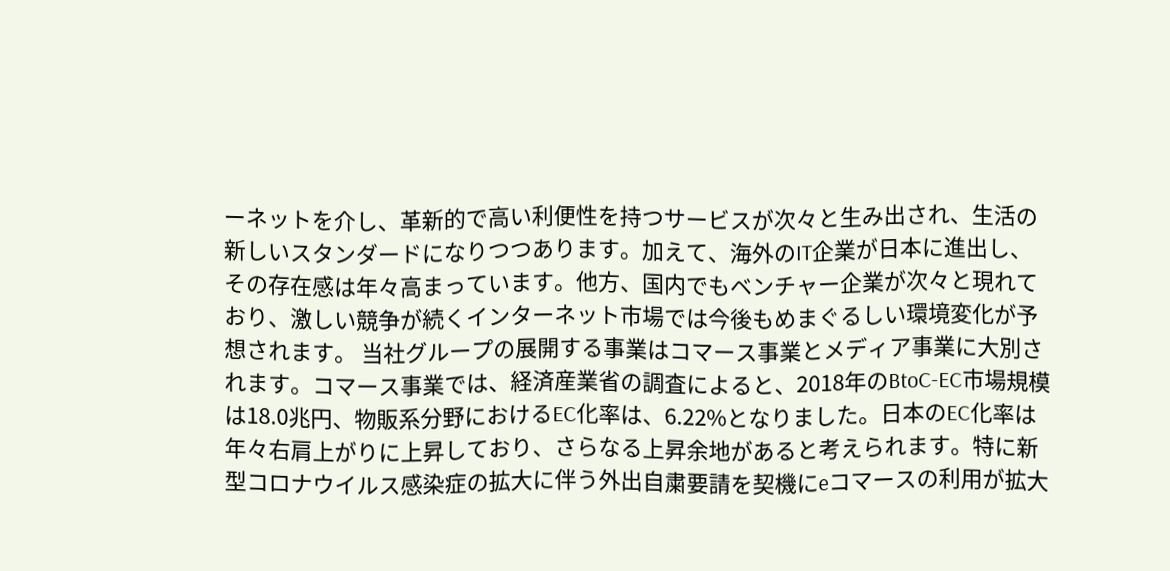ーネットを介し、革新的で高い利便性を持つサービスが次々と生み出され、生活の新しいスタンダードになりつつあります。加えて、海外のIT企業が日本に進出し、その存在感は年々高まっています。他方、国内でもベンチャー企業が次々と現れており、激しい競争が続くインターネット市場では今後もめまぐるしい環境変化が予想されます。 当社グループの展開する事業はコマース事業とメディア事業に大別されます。コマース事業では、経済産業省の調査によると、2018年のBtoC-EC市場規模は18.0兆円、物販系分野におけるEC化率は、6.22%となりました。日本のEC化率は年々右肩上がりに上昇しており、さらなる上昇余地があると考えられます。特に新型コロナウイルス感染症の拡大に伴う外出自粛要請を契機にeコマースの利用が拡大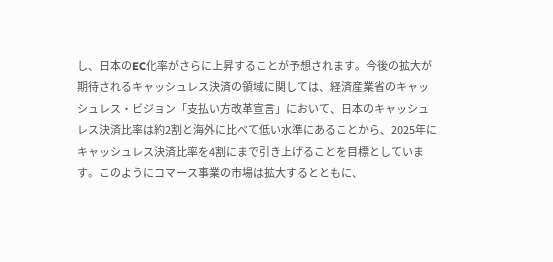し、日本のEC化率がさらに上昇することが予想されます。今後の拡大が期待されるキャッシュレス決済の領域に関しては、経済産業省のキャッシュレス・ビジョン「支払い方改革宣言」において、日本のキャッシュレス決済比率は約2割と海外に比べて低い水準にあることから、2025年にキャッシュレス決済比率を4割にまで引き上げることを目標としています。このようにコマース事業の市場は拡大するとともに、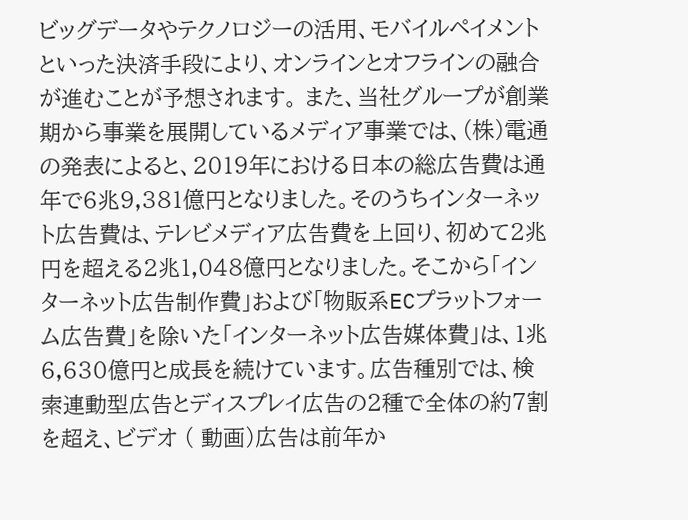ビッグデータやテクノロジーの活用、モバイルペイメントといった決済手段により、オンラインとオフラインの融合が進むことが予想されます。 また、当社グループが創業期から事業を展開しているメディア事業では、(株)電通の発表によると、2019年における日本の総広告費は通年で6兆9,381億円となりました。そのうちインターネット広告費は、テレビメディア広告費を上回り、初めて2兆円を超える2兆1,048億円となりました。そこから「インターネット広告制作費」および「物販系ECプラットフォーム広告費」を除いた「インターネット広告媒体費」は、1兆 6,630億円と成長を続けています。広告種別では、検索連動型広告とディスプレイ広告の2種で全体の約7割を超え、ビデオ ( 動画)広告は前年か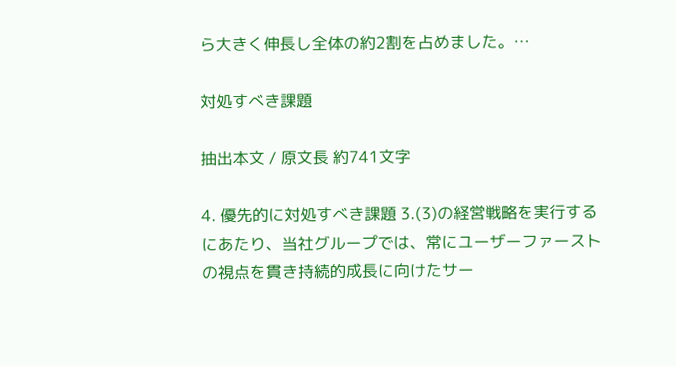ら大きく伸長し全体の約2割を占めました。…

対処すべき課題

抽出本文 / 原文長 約741文字

4. 優先的に対処すべき課題 3.(3)の経営戦略を実行するにあたり、当社グループでは、常にユーザーファーストの視点を貫き持続的成長に向けたサー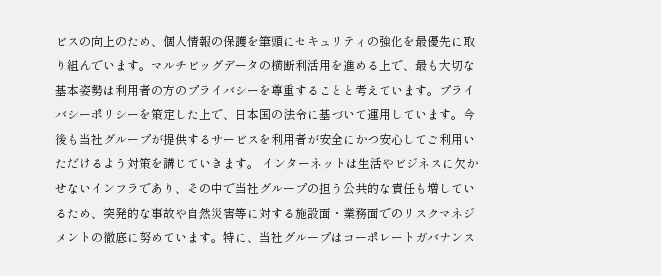ビスの向上のため、個人情報の保護を筆頭にセキュリティの強化を最優先に取り組んでいます。マルチビッグデータの横断利活用を進める上で、最も大切な基本姿勢は利用者の方のプライバシーを尊重することと考えています。プライバシーポリシーを策定した上で、日本国の法令に基づいて運用しています。今後も当社グループが提供するサービスを利用者が安全にかつ安心してご利用いただけるよう対策を講じていきます。 インターネットは生活やビジネスに欠かせないインフラであり、その中で当社グループの担う公共的な責任も増しているため、突発的な事故や自然災害等に対する施設面・業務面でのリスクマネジメントの徹底に努めています。特に、当社グループはコーポレートガバナンス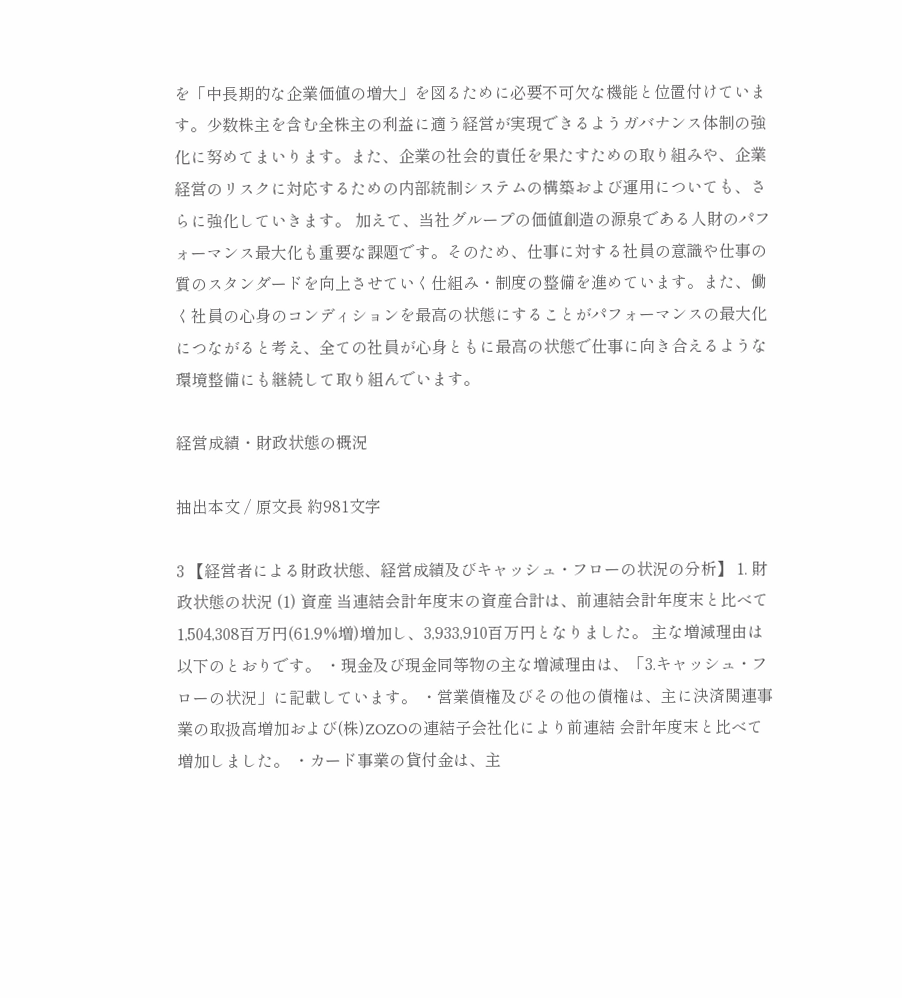を「中長期的な企業価値の増大」を図るために必要不可欠な機能と位置付けています。少数株主を含む全株主の利益に適う経営が実現できるようガバナンス体制の強化に努めてまいります。また、企業の社会的責任を果たすための取り組みや、企業経営のリスクに対応するための内部統制システムの構築および運用についても、さらに強化していきます。 加えて、当社グループの価値創造の源泉である人財のパフォーマンス最大化も重要な課題です。そのため、仕事に対する社員の意識や仕事の質のスタンダードを向上させていく仕組み・制度の整備を進めています。また、働く社員の心身のコンディションを最高の状態にすることがパフォーマンスの最大化につながると考え、全ての社員が心身ともに最高の状態で仕事に向き合えるような環境整備にも継続して取り組んでいます。

経営成績・財政状態の概況

抽出本文 / 原文長 約981文字

3 【経営者による財政状態、経営成績及びキャッシュ・フローの状況の分析】 1. 財政状態の状況 (1) 資産 当連結会計年度末の資産合計は、前連結会計年度末と比べて1,504,308百万円(61.9%増)増加し、3,933,910百万円となりました。 主な増減理由は以下のとおりです。 ・現金及び現金同等物の主な増減理由は、「3.キャッシュ・フローの状況」に記載しています。 ・営業債権及びその他の債権は、主に決済関連事業の取扱高増加および(株)ZOZOの連結子会社化により前連結 会計年度末と比べて増加しました。 ・カード事業の貸付金は、主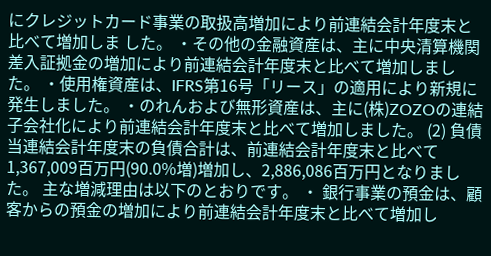にクレジットカード事業の取扱高増加により前連結会計年度末と比べて増加しま した。 ・その他の金融資産は、主に中央清算機関差入証拠金の増加により前連結会計年度末と比べて増加しました。 ・使用権資産は、IFRS第16号「リース」の適用により新規に発生しました。 ・のれんおよび無形資産は、主に(株)ZOZOの連結子会社化により前連結会計年度末と比べて増加しました。 (2) 負債 当連結会計年度末の負債合計は、前連結会計年度末と比べて1,367,009百万円(90.0%増)増加し、2,886,086百万円となりました。 主な増減理由は以下のとおりです。 ・ 銀行事業の預金は、顧客からの預金の増加により前連結会計年度末と比べて増加し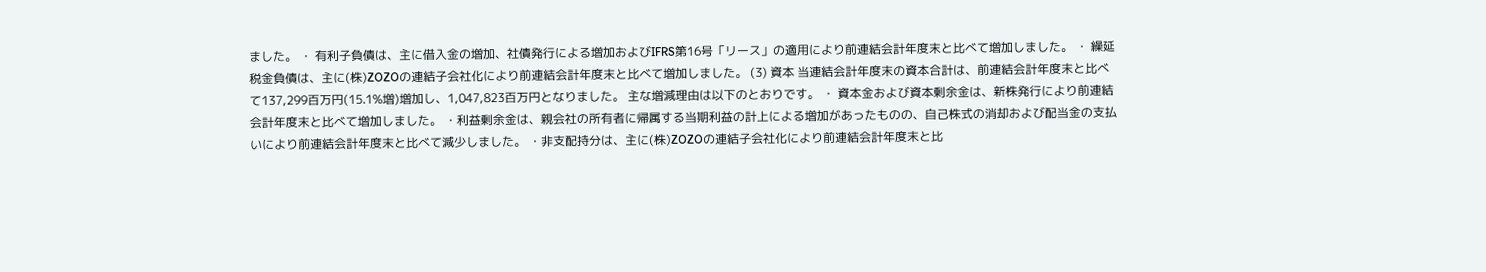ました。 ・ 有利子負債は、主に借入金の増加、社債発行による増加およびIFRS第16号「リース」の適用により前連結会計年度末と比べて増加しました。 ・ 繰延税金負債は、主に(株)ZOZOの連結子会社化により前連結会計年度末と比べて増加しました。 (3) 資本 当連結会計年度末の資本合計は、前連結会計年度末と比べて137,299百万円(15.1%増)増加し、1,047,823百万円となりました。 主な増減理由は以下のとおりです。 ・ 資本金および資本剰余金は、新株発行により前連結会計年度末と比べて増加しました。 ・利益剰余金は、親会社の所有者に帰属する当期利益の計上による増加があったものの、自己株式の消却および配当金の支払いにより前連結会計年度末と比べて減少しました。 ・非支配持分は、主に(株)ZOZOの連結子会社化により前連結会計年度末と比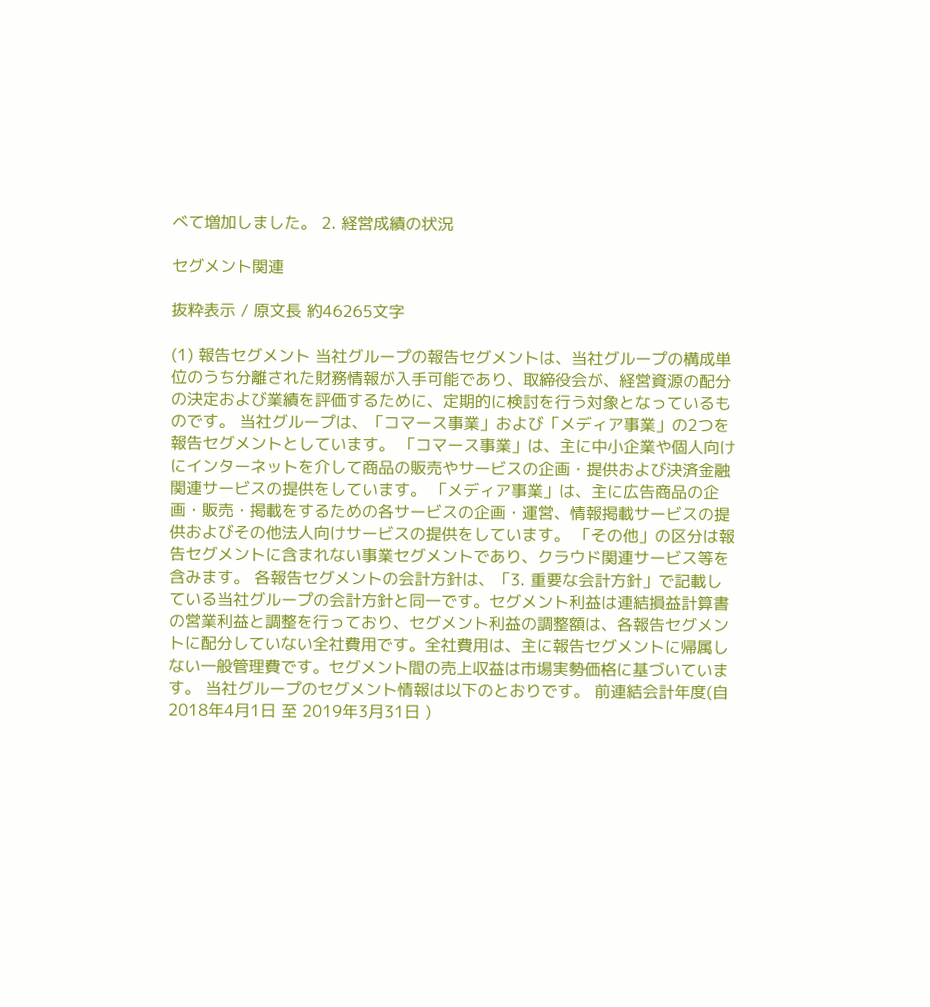べて増加しました。 2. 経営成績の状況

セグメント関連

抜粋表示 / 原文長 約46265文字

(1) 報告セグメント 当社グループの報告セグメントは、当社グループの構成単位のうち分離された財務情報が入手可能であり、取締役会が、経営資源の配分の決定および業績を評価するために、定期的に検討を行う対象となっているものです。 当社グループは、「コマース事業」および「メディア事業」の2つを報告セグメントとしています。 「コマース事業」は、主に中小企業や個人向けにインターネットを介して商品の販売やサービスの企画・提供および決済金融関連サービスの提供をしています。 「メディア事業」は、主に広告商品の企画・販売・掲載をするための各サービスの企画・運営、情報掲載サービスの提供およびその他法人向けサービスの提供をしています。 「その他」の区分は報告セグメントに含まれない事業セグメントであり、クラウド関連サービス等を含みます。 各報告セグメントの会計方針は、「3. 重要な会計方針」で記載している当社グループの会計方針と同一です。セグメント利益は連結損益計算書の営業利益と調整を行っており、セグメント利益の調整額は、各報告セグメントに配分していない全社費用です。全社費用は、主に報告セグメントに帰属しない一般管理費です。セグメント間の売上収益は市場実勢価格に基づいています。 当社グループのセグメント情報は以下のとおりです。 前連結会計年度(自 2018年4月1日 至 2019年3月31日 )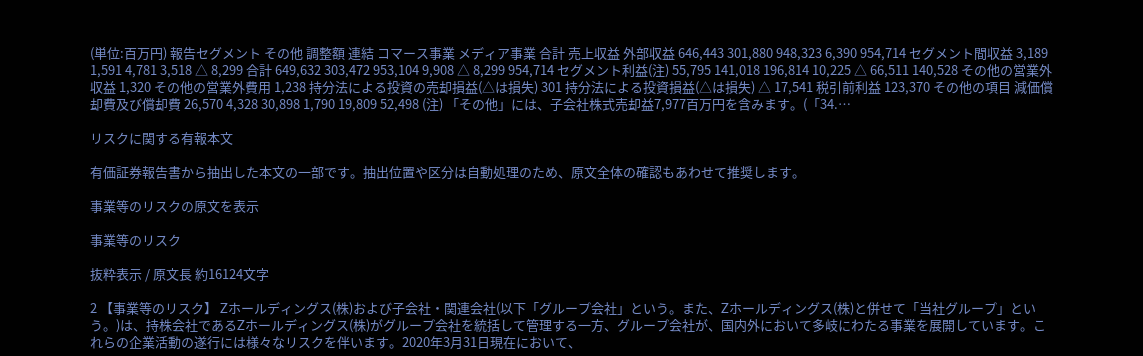(単位:百万円) 報告セグメント その他 調整額 連結 コマース事業 メディア事業 合計 売上収益 外部収益 646,443 301,880 948,323 6,390 954,714 セグメント間収益 3,189 1,591 4,781 3,518 △ 8,299 合計 649,632 303,472 953,104 9,908 △ 8,299 954,714 セグメント利益(注) 55,795 141,018 196,814 10,225 △ 66,511 140,528 その他の営業外収益 1,320 その他の営業外費用 1,238 持分法による投資の売却損益(△は損失) 301 持分法による投資損益(△は損失) △ 17,541 税引前利益 123,370 その他の項目 減価償却費及び償却費 26,570 4,328 30,898 1,790 19,809 52,498 (注) 「その他」には、子会社株式売却益7,977百万円を含みます。(「34.…

リスクに関する有報本文

有価証券報告書から抽出した本文の一部です。抽出位置や区分は自動処理のため、原文全体の確認もあわせて推奨します。

事業等のリスクの原文を表示

事業等のリスク

抜粋表示 / 原文長 約16124文字

2 【事業等のリスク】 Zホールディングス(株)および子会社・関連会社(以下「グループ会社」という。また、Zホールディングス(株)と併せて「当社グループ」という。)は、持株会社であるZホールディングス(株)がグループ会社を統括して管理する一方、グループ会社が、国内外において多岐にわたる事業を展開しています。これらの企業活動の遂行には様々なリスクを伴います。2020年3月31日現在において、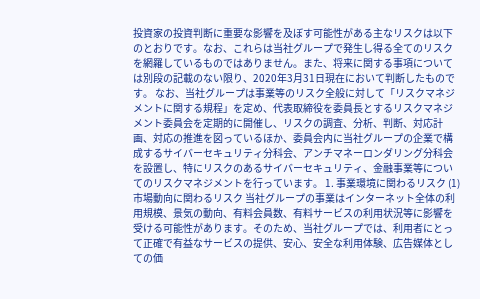投資家の投資判断に重要な影響を及ぼす可能性がある主なリスクは以下のとおりです。なお、これらは当社グループで発生し得る全てのリスクを網羅しているものではありません。また、将来に関する事項については別段の記載のない限り、2020年3月31日現在において判断したものです。 なお、当社グループは事業等のリスク全般に対して「リスクマネジメントに関する規程」を定め、代表取締役を委員長とするリスクマネジメント委員会を定期的に開催し、リスクの調査、分析、判断、対応計画、対応の推進を図っているほか、委員会内に当社グループの企業で構成するサイバーセキュリティ分科会、アンチマネーロンダリング分科会を設置し、特にリスクのあるサイバーセキュリティ、金融事業等についてのリスクマネジメントを行っています。 1. 事業環境に関わるリスク (1) 市場動向に関わるリスク 当社グループの事業はインターネット全体の利用規模、景気の動向、有料会員数、有料サービスの利用状況等に影響を受ける可能性があります。そのため、当社グループでは、利用者にとって正確で有益なサービスの提供、安心、安全な利用体験、広告媒体としての価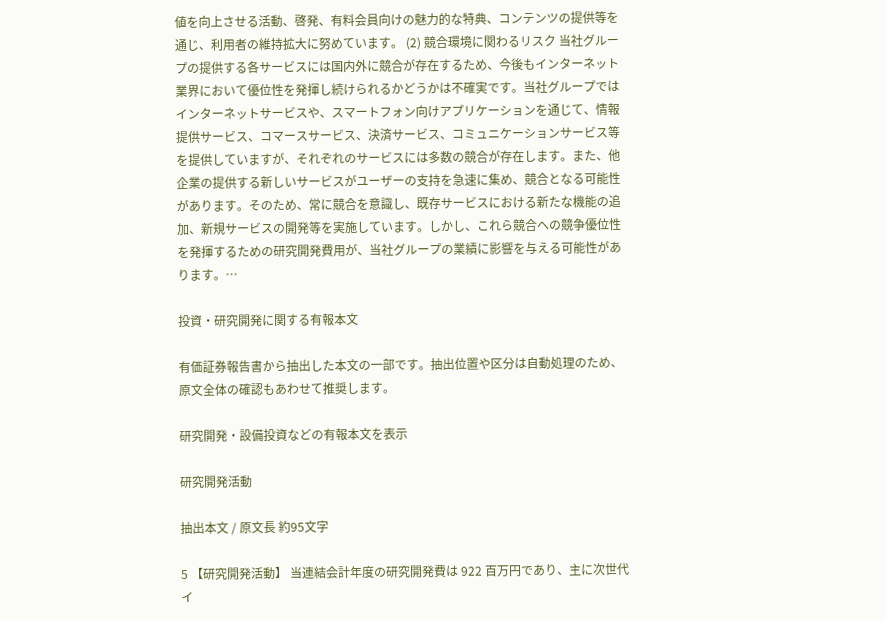値を向上させる活動、啓発、有料会員向けの魅力的な特典、コンテンツの提供等を通じ、利用者の維持拡大に努めています。 (2) 競合環境に関わるリスク 当社グループの提供する各サービスには国内外に競合が存在するため、今後もインターネット業界において優位性を発揮し続けられるかどうかは不確実です。当社グループではインターネットサービスや、スマートフォン向けアプリケーションを通じて、情報提供サービス、コマースサービス、決済サービス、コミュニケーションサービス等を提供していますが、それぞれのサービスには多数の競合が存在します。また、他企業の提供する新しいサービスがユーザーの支持を急速に集め、競合となる可能性があります。そのため、常に競合を意識し、既存サービスにおける新たな機能の追加、新規サービスの開発等を実施しています。しかし、これら競合への競争優位性を発揮するための研究開発費用が、当社グループの業績に影響を与える可能性があります。…

投資・研究開発に関する有報本文

有価証券報告書から抽出した本文の一部です。抽出位置や区分は自動処理のため、原文全体の確認もあわせて推奨します。

研究開発・設備投資などの有報本文を表示

研究開発活動

抽出本文 / 原文長 約95文字

5 【研究開発活動】 当連結会計年度の研究開発費は 922 百万円であり、主に次世代イ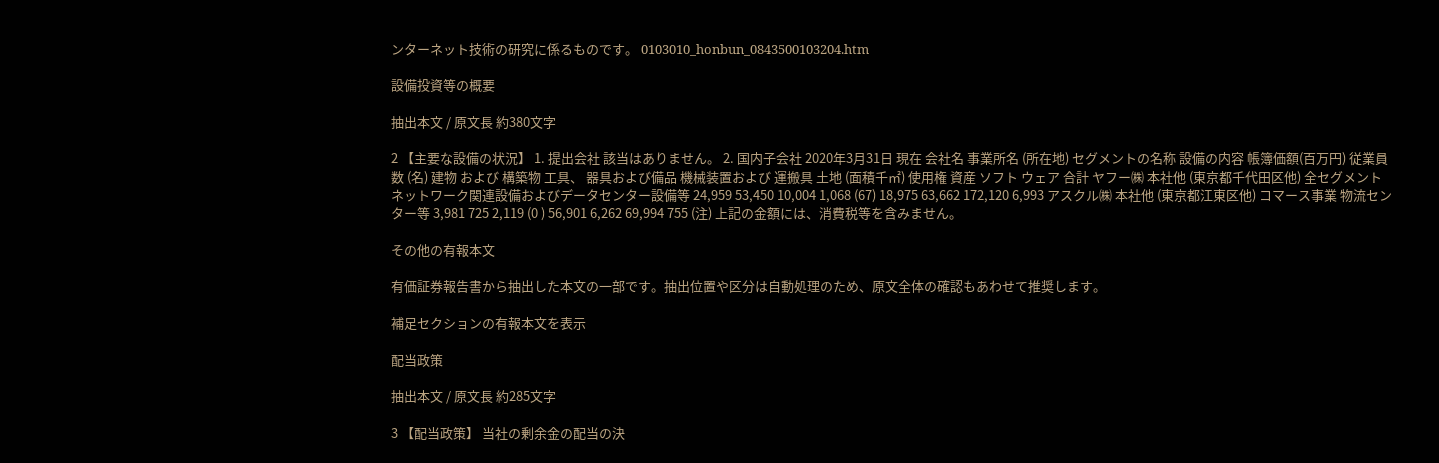ンターネット技術の研究に係るものです。 0103010_honbun_0843500103204.htm

設備投資等の概要

抽出本文 / 原文長 約380文字

2 【主要な設備の状況】 1. 提出会社 該当はありません。 2. 国内子会社 2020年3月31日 現在 会社名 事業所名 (所在地) セグメントの名称 設備の内容 帳簿価額(百万円) 従業員数 (名) 建物 および 構築物 工具、 器具および備品 機械装置および 運搬具 土地 (面積千㎡) 使用権 資産 ソフト ウェア 合計 ヤフー㈱ 本社他 (東京都千代田区他) 全セグメント ネットワーク関連設備およびデータセンター設備等 24,959 53,450 10,004 1,068 (67) 18,975 63,662 172,120 6,993 アスクル㈱ 本社他 (東京都江東区他) コマース事業 物流センター等 3,981 725 2,119 (0 ) 56,901 6,262 69,994 755 (注) 上記の金額には、消費税等を含みません。

その他の有報本文

有価証券報告書から抽出した本文の一部です。抽出位置や区分は自動処理のため、原文全体の確認もあわせて推奨します。

補足セクションの有報本文を表示

配当政策

抽出本文 / 原文長 約285文字

3 【配当政策】 当社の剰余金の配当の決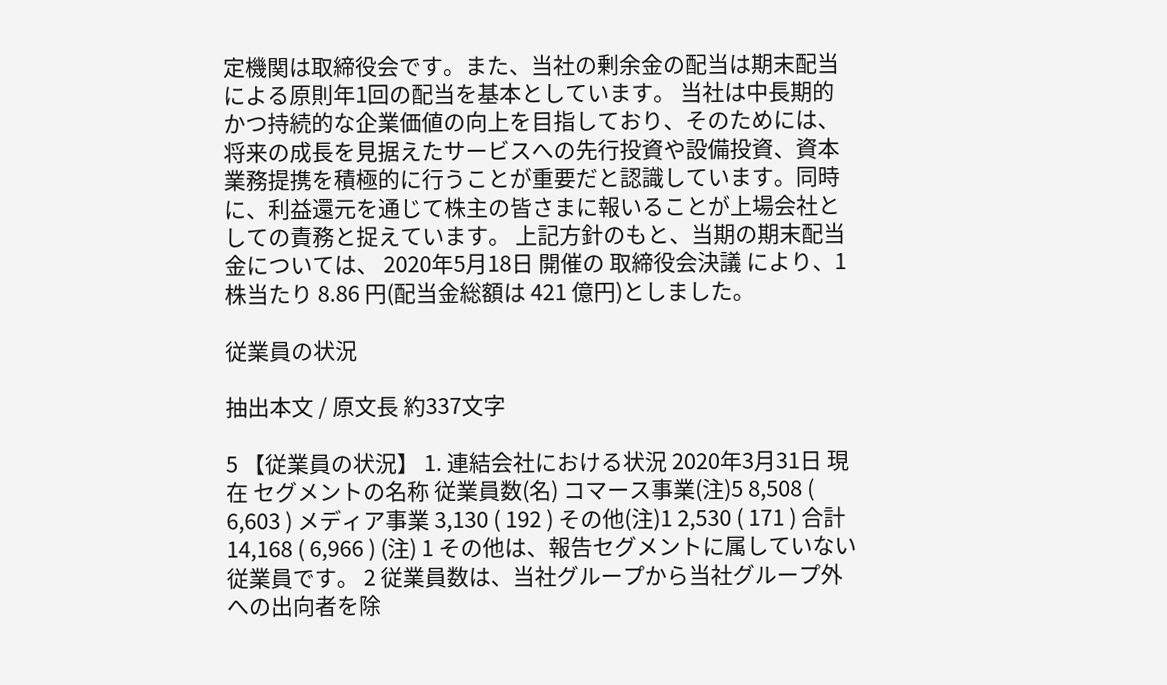定機関は取締役会です。また、当社の剰余金の配当は期末配当による原則年1回の配当を基本としています。 当社は中長期的かつ持続的な企業価値の向上を目指しており、そのためには、将来の成長を見据えたサービスへの先行投資や設備投資、資本業務提携を積極的に行うことが重要だと認識しています。同時に、利益還元を通じて株主の皆さまに報いることが上場会社としての責務と捉えています。 上記方針のもと、当期の期末配当金については、 2020年5月18日 開催の 取締役会決議 により、1株当たり 8.86 円(配当金総額は 421 億円)としました。

従業員の状況

抽出本文 / 原文長 約337文字

5 【従業員の状況】 1. 連結会社における状況 2020年3月31日 現在 セグメントの名称 従業員数(名) コマース事業(注)5 8,508 ( 6,603 ) メディア事業 3,130 ( 192 ) その他(注)1 2,530 ( 171 ) 合計 14,168 ( 6,966 ) (注) 1 その他は、報告セグメントに属していない従業員です。 2 従業員数は、当社グループから当社グループ外への出向者を除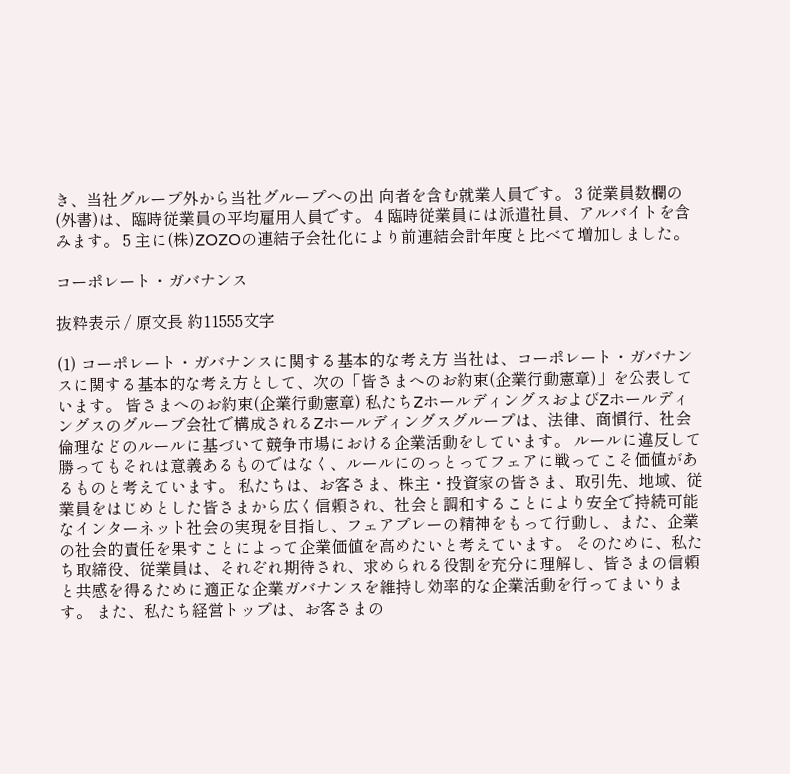き、当社グループ外から当社グループへの出 向者を含む就業人員です。 3 従業員数欄の(外書)は、臨時従業員の平均雇用人員です。 4 臨時従業員には派遣社員、アルバイトを含みます。 5 主に(株)ZOZOの連結子会社化により前連結会計年度と比べて増加しました。

コーポレート・ガバナンス

抜粋表示 / 原文長 約11555文字

(1) コーポレート・ガバナンスに関する基本的な考え方 当社は、コーポレート・ガバナンスに関する基本的な考え方として、次の「皆さまへのお約束(企業行動憲章)」を公表しています。 皆さまへのお約束(企業行動憲章) 私たちZホールディングスおよびZホールディングスのグループ会社で構成されるZホールディングスグループは、法律、商慣行、社会倫理などのルールに基づいて競争市場における企業活動をしています。 ルールに違反して勝ってもそれは意義あるものではなく、ルールにのっとってフェアに戦ってこそ価値があるものと考えています。 私たちは、お客さま、株主・投資家の皆さま、取引先、地域、従業員をはじめとした皆さまから広く信頼され、社会と調和することにより安全で持続可能なインターネット社会の実現を目指し、フェアプレーの精神をもって行動し、また、企業の社会的責任を果すことによって企業価値を高めたいと考えています。 そのために、私たち取締役、従業員は、それぞれ期待され、求められる役割を充分に理解し、皆さまの信頼と共感を得るために適正な企業ガバナンスを維持し効率的な企業活動を行ってまいります。 また、私たち経営トップは、お客さまの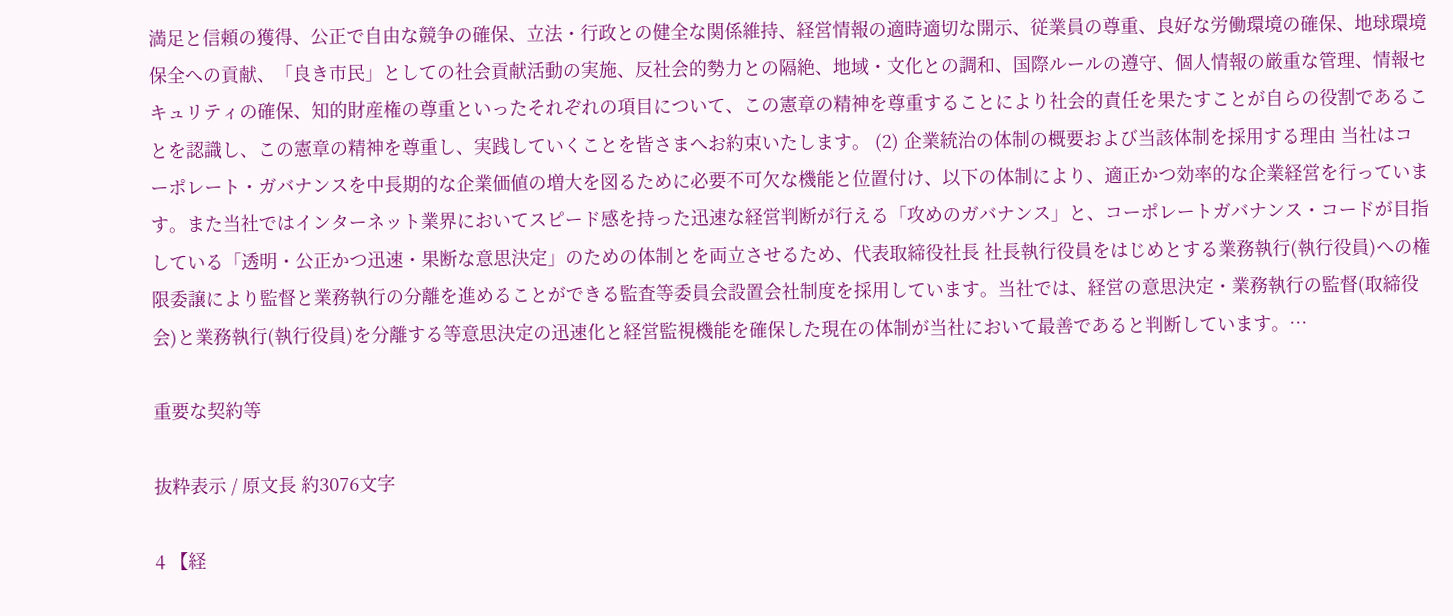満足と信頼の獲得、公正で自由な競争の確保、立法・行政との健全な関係維持、経営情報の適時適切な開示、従業員の尊重、良好な労働環境の確保、地球環境保全への貢献、「良き市民」としての社会貢献活動の実施、反社会的勢力との隔絶、地域・文化との調和、国際ルールの遵守、個人情報の厳重な管理、情報セキュリティの確保、知的財産権の尊重といったそれぞれの項目について、この憲章の精神を尊重することにより社会的責任を果たすことが自らの役割であることを認識し、この憲章の精神を尊重し、実践していくことを皆さまへお約束いたします。 (2) 企業統治の体制の概要および当該体制を採用する理由 当社はコーポレート・ガバナンスを中長期的な企業価値の増大を図るために必要不可欠な機能と位置付け、以下の体制により、適正かつ効率的な企業経営を行っています。また当社ではインターネット業界においてスピード感を持った迅速な経営判断が行える「攻めのガバナンス」と、コーポレートガバナンス・コードが目指している「透明・公正かつ迅速・果断な意思決定」のための体制とを両立させるため、代表取締役社長 社長執行役員をはじめとする業務執行(執行役員)への権限委譲により監督と業務執行の分離を進めることができる監査等委員会設置会社制度を採用しています。当社では、経営の意思決定・業務執行の監督(取締役会)と業務執行(執行役員)を分離する等意思決定の迅速化と経営監視機能を確保した現在の体制が当社において最善であると判断しています。…

重要な契約等

抜粋表示 / 原文長 約3076文字

4 【経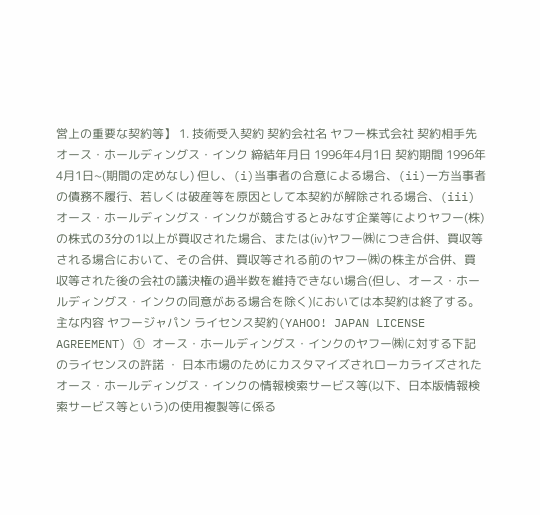営上の重要な契約等】 1. 技術受入契約 契約会社名 ヤフー株式会社 契約相手先 オース・ホールディングス・インク 締結年月日 1996年4月1日 契約期間 1996年4月1日~(期間の定めなし) 但し、(i)当事者の合意による場合、(ii)一方当事者の債務不履行、若しくは破産等を原因として本契約が解除される場合、(iii)オース・ホールディングス・インクが競合するとみなす企業等によりヤフー(株)の株式の3分の1以上が買収された場合、または(ⅳ)ヤフー㈱につき合併、買収等される場合において、その合併、買収等される前のヤフー㈱の株主が合併、買収等された後の会社の議決権の過半数を維持できない場合(但し、オース・ホールディングス・インクの同意がある場合を除く)においては本契約は終了する。 主な内容 ヤフージャパン ライセンス契約(YAHOO! JAPAN LICENSE AGREEMENT) ① オース・ホールディングス・インクのヤフー㈱に対する下記のライセンスの許諾 ・ 日本市場のためにカスタマイズされローカライズされたオース・ホールディングス・インクの情報検索サービス等(以下、日本版情報検索サービス等という)の使用複製等に係る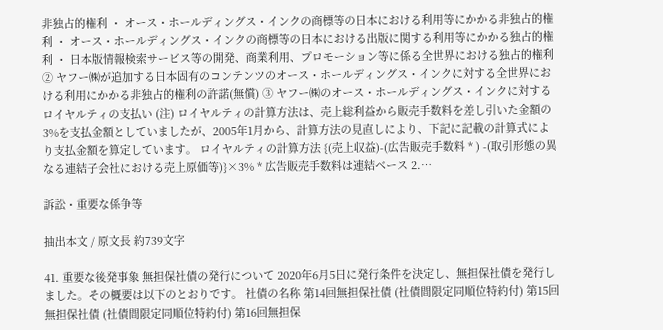非独占的権利 ・ オース・ホールディングス・インクの商標等の日本における利用等にかかる非独占的権利 ・ オース・ホールディングス・インクの商標等の日本における出版に関する利用等にかかる独占的権利 ・ 日本版情報検索サービス等の開発、商業利用、プロモーション等に係る全世界における独占的権利 ② ヤフー㈱が追加する日本固有のコンテンツのオース・ホールディングス・インクに対する全世界における利用にかかる非独占的権利の許諾(無償) ③ ヤフー㈱のオース・ホールディングス・インクに対するロイヤルティの支払い (注) ロイヤルティの計算方法は、売上総利益から販売手数料を差し引いた金額の3%を支払金額としていましたが、2005年1月から、計算方法の見直しにより、下記に記載の計算式により支払金額を算定しています。 ロイヤルティの計算方法 {(売上収益)-(広告販売手数料 * ) -(取引形態の異なる連結子会社における売上原価等)}×3% * 広告販売手数料は連結ベース 2.…

訴訟・重要な係争等

抽出本文 / 原文長 約739文字

41. 重要な後発事象 無担保社債の発行について 2020年6月5日に発行条件を決定し、無担保社債を発行しました。その概要は以下のとおりです。 社債の名称 第14回無担保社債 (社債間限定同順位特約付) 第15回無担保社債 (社債間限定同順位特約付) 第16回無担保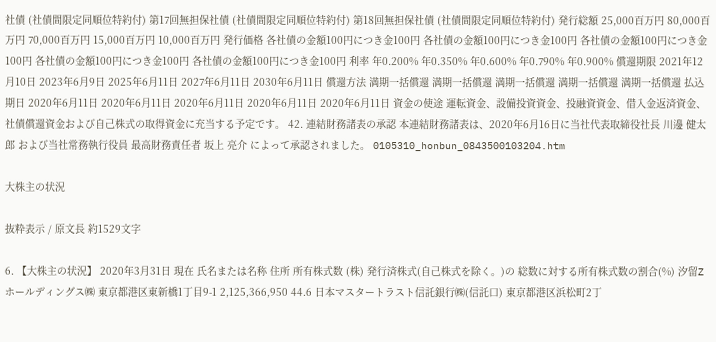社債 (社債間限定同順位特約付) 第17回無担保社債 (社債間限定同順位特約付) 第18回無担保社債 (社債間限定同順位特約付) 発行総額 25,000百万円 80,000百万円 70,000百万円 15,000百万円 10,000百万円 発行価格 各社債の金額100円につき金100円 各社債の金額100円につき金100円 各社債の金額100円につき金100円 各社債の金額100円につき金100円 各社債の金額100円につき金100円 利率 年0.200% 年0.350% 年0.600% 年0.790% 年0.900% 償還期限 2021年12月10日 2023年6月9日 2025年6月11日 2027年6月11日 2030年6月11日 償還方法 満期一括償還 満期一括償還 満期一括償還 満期一括償還 満期一括償還 払込期日 2020年6月11日 2020年6月11日 2020年6月11日 2020年6月11日 2020年6月11日 資金の使途 運転資金、設備投資資金、投融資資金、借入金返済資金、社債償還資金および自己株式の取得資金に充当する予定です。 42. 連結財務諸表の承認 本連結財務諸表は、2020年6月16日に当社代表取締役社長 川邊 健太郎 および当社常務執行役員 最高財務責任者 坂上 亮介 によって承認されました。 0105310_honbun_0843500103204.htm

大株主の状況

抜粋表示 / 原文長 約1529文字

6. 【大株主の状況】 2020年3月31日 現在 氏名または名称 住所 所有株式数 (株) 発行済株式(自己株式を除く。)の 総数に対する所有株式数の割合(%) 汐留Zホールディングス㈱ 東京都港区東新橋1丁目9-1 2,125,366,950 44.6 日本マスタートラスト信託銀行㈱(信託口) 東京都港区浜松町2丁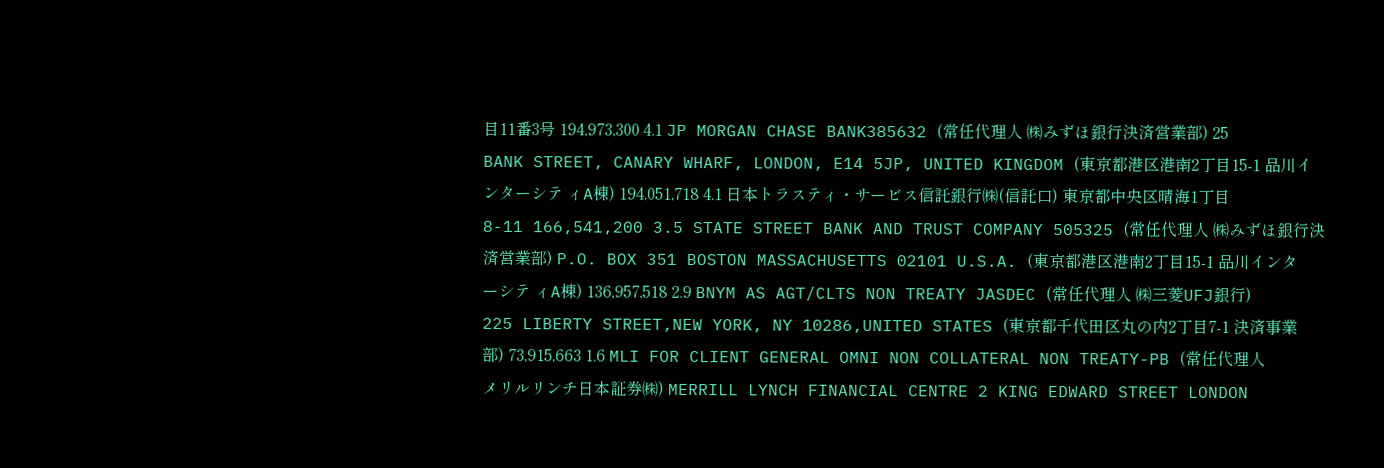目11番3号 194,973,300 4.1 JP MORGAN CHASE BANK385632 (常任代理人 ㈱みずほ銀行決済営業部) 25 BANK STREET, CANARY WHARF, LONDON, E14 5JP, UNITED KINGDOM (東京都港区港南2丁目15-1 品川インターシテ ィA棟) 194,051,718 4.1 日本トラスティ・サービス信託銀行㈱(信託口) 東京都中央区晴海1丁目8-11 166,541,200 3.5 STATE STREET BANK AND TRUST COMPANY 505325 (常任代理人 ㈱みずほ銀行決済営業部) P.O. BOX 351 BOSTON MASSACHUSETTS 02101 U.S.A. (東京都港区港南2丁目15-1 品川インターシテ ィA棟) 136,957,518 2.9 BNYM AS AGT/CLTS NON TREATY JASDEC (常任代理人 ㈱三菱UFJ銀行) 225 LIBERTY STREET,NEW YORK, NY 10286,UNITED STATES (東京都千代田区丸の内2丁目7-1 決済事業部) 73,915,663 1.6 MLI FOR CLIENT GENERAL OMNI NON COLLATERAL NON TREATY-PB (常任代理人 メリルリンチ日本証券㈱) MERRILL LYNCH FINANCIAL CENTRE 2 KING EDWARD STREET LONDON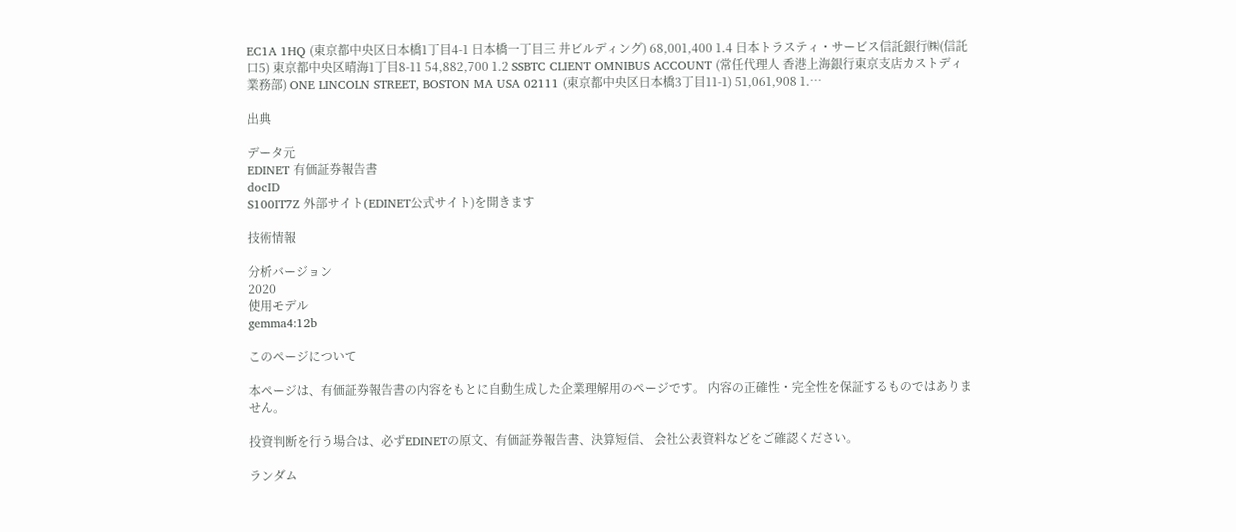EC1A 1HQ (東京都中央区日本橋1丁目4-1 日本橋一丁目三 井ビルディング) 68,001,400 1.4 日本トラスティ・サービス信託銀行㈱(信託口5) 東京都中央区晴海1丁目8-11 54,882,700 1.2 SSBTC CLIENT OMNIBUS ACCOUNT (常任代理人 香港上海銀行東京支店カストディ業務部) ONE LINCOLN STREET, BOSTON MA USA 02111 (東京都中央区日本橋3丁目11-1) 51,061,908 1.…

出典

データ元
EDINET 有価証券報告書
docID
S100IT7Z 外部サイト(EDINET公式サイト)を開きます

技術情報

分析バージョン
2020
使用モデル
gemma4:12b

このページについて

本ページは、有価証券報告書の内容をもとに自動生成した企業理解用のページです。 内容の正確性・完全性を保証するものではありません。

投資判断を行う場合は、必ずEDINETの原文、有価証券報告書、決算短信、 会社公表資料などをご確認ください。

ランダム